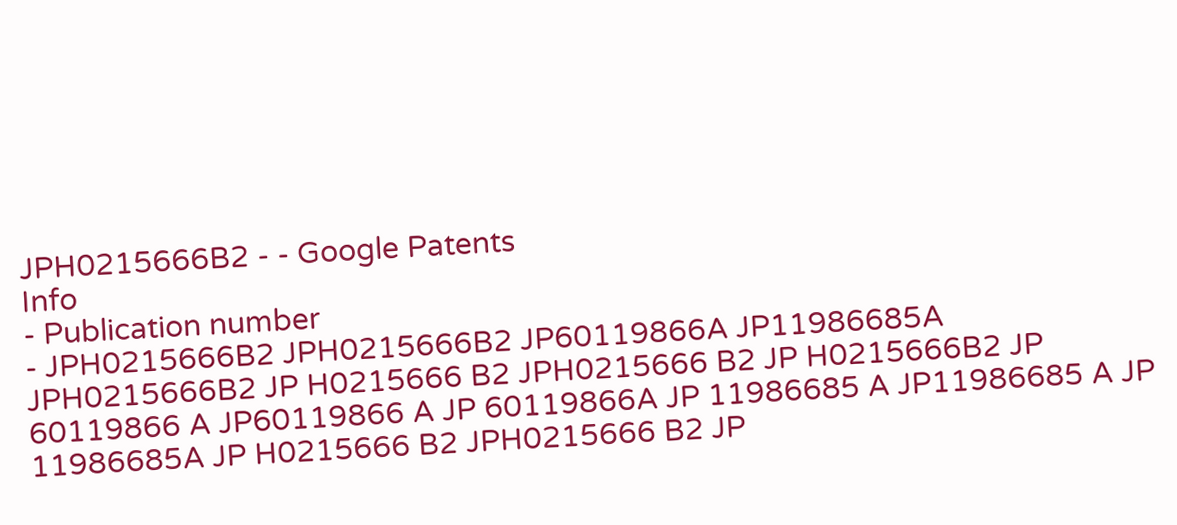JPH0215666B2 - - Google Patents
Info
- Publication number
- JPH0215666B2 JPH0215666B2 JP60119866A JP11986685A JPH0215666B2 JP H0215666 B2 JPH0215666 B2 JP H0215666B2 JP 60119866 A JP60119866 A JP 60119866A JP 11986685 A JP11986685 A JP 11986685A JP H0215666 B2 JPH0215666 B2 JP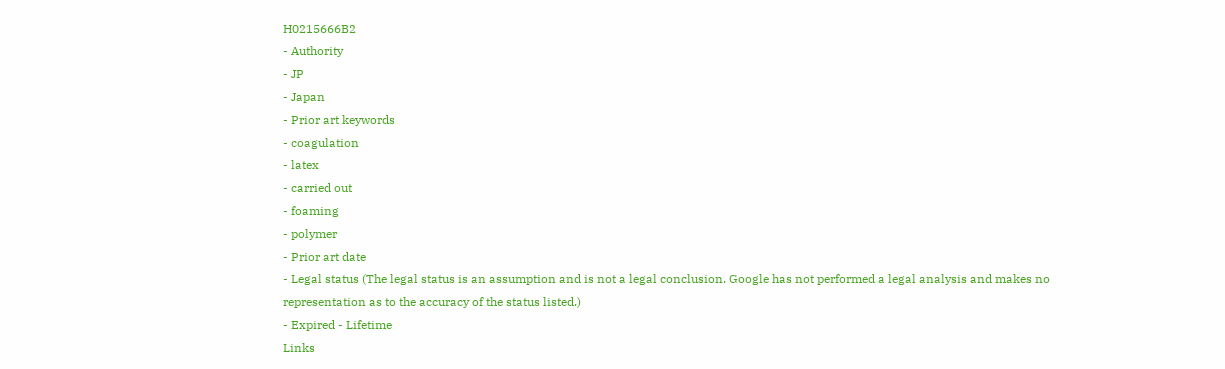H0215666B2
- Authority
- JP
- Japan
- Prior art keywords
- coagulation
- latex
- carried out
- foaming
- polymer
- Prior art date
- Legal status (The legal status is an assumption and is not a legal conclusion. Google has not performed a legal analysis and makes no representation as to the accuracy of the status listed.)
- Expired - Lifetime
Links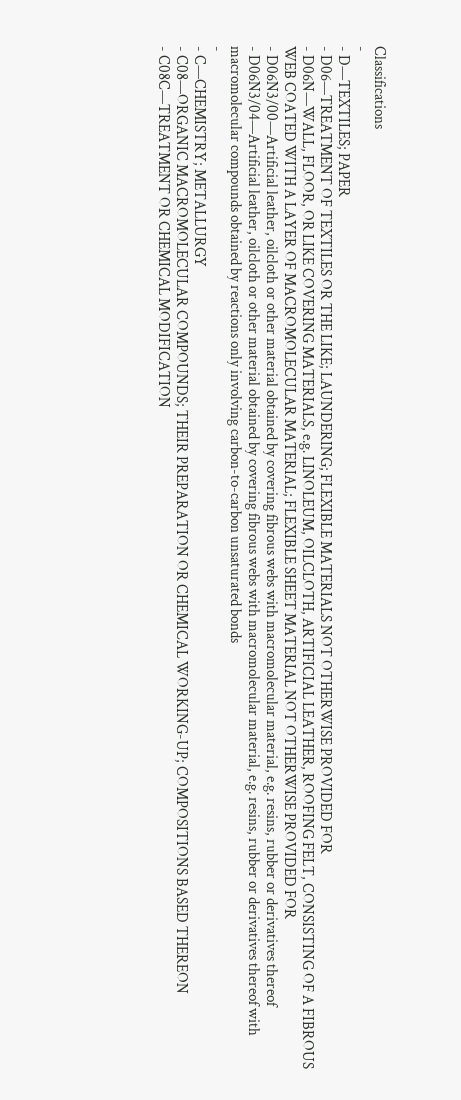Classifications
-
- D—TEXTILES; PAPER
- D06—TREATMENT OF TEXTILES OR THE LIKE; LAUNDERING; FLEXIBLE MATERIALS NOT OTHERWISE PROVIDED FOR
- D06N—WALL, FLOOR, OR LIKE COVERING MATERIALS, e.g. LINOLEUM, OILCLOTH, ARTIFICIAL LEATHER, ROOFING FELT, CONSISTING OF A FIBROUS WEB COATED WITH A LAYER OF MACROMOLECULAR MATERIAL; FLEXIBLE SHEET MATERIAL NOT OTHERWISE PROVIDED FOR
- D06N3/00—Artificial leather, oilcloth or other material obtained by covering fibrous webs with macromolecular material, e.g. resins, rubber or derivatives thereof
- D06N3/04—Artificial leather, oilcloth or other material obtained by covering fibrous webs with macromolecular material, e.g. resins, rubber or derivatives thereof with macromolecular compounds obtained by reactions only involving carbon-to-carbon unsaturated bonds
-
- C—CHEMISTRY; METALLURGY
- C08—ORGANIC MACROMOLECULAR COMPOUNDS; THEIR PREPARATION OR CHEMICAL WORKING-UP; COMPOSITIONS BASED THEREON
- C08C—TREATMENT OR CHEMICAL MODIFICATION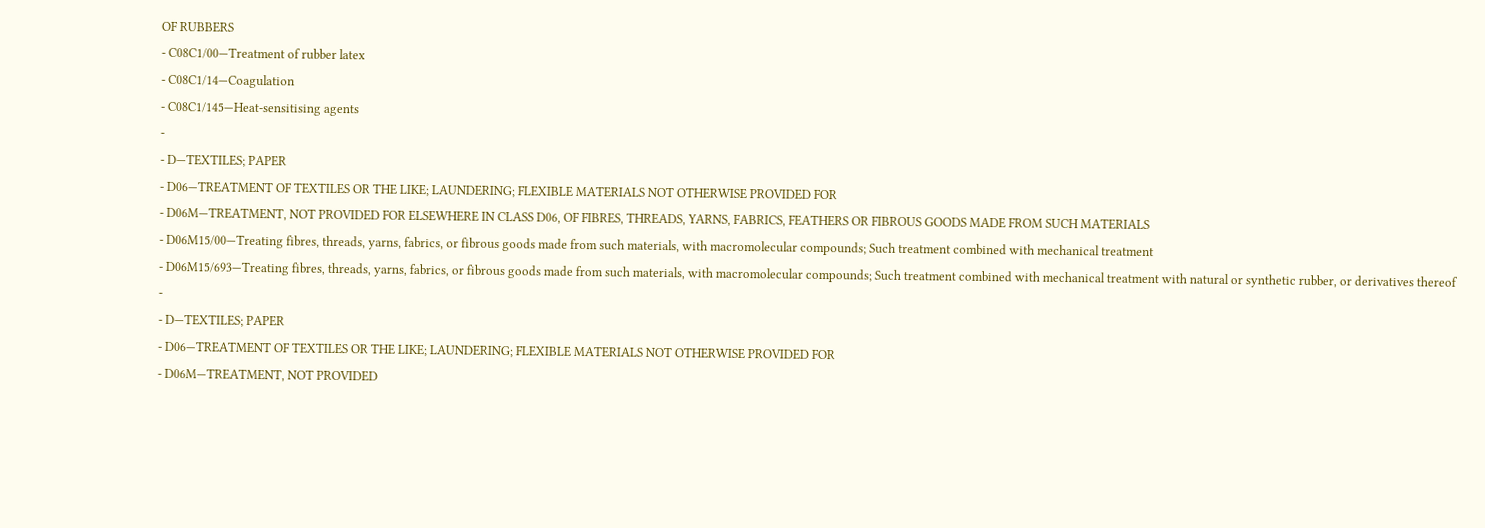OF RUBBERS
- C08C1/00—Treatment of rubber latex
- C08C1/14—Coagulation
- C08C1/145—Heat-sensitising agents
-
- D—TEXTILES; PAPER
- D06—TREATMENT OF TEXTILES OR THE LIKE; LAUNDERING; FLEXIBLE MATERIALS NOT OTHERWISE PROVIDED FOR
- D06M—TREATMENT, NOT PROVIDED FOR ELSEWHERE IN CLASS D06, OF FIBRES, THREADS, YARNS, FABRICS, FEATHERS OR FIBROUS GOODS MADE FROM SUCH MATERIALS
- D06M15/00—Treating fibres, threads, yarns, fabrics, or fibrous goods made from such materials, with macromolecular compounds; Such treatment combined with mechanical treatment
- D06M15/693—Treating fibres, threads, yarns, fabrics, or fibrous goods made from such materials, with macromolecular compounds; Such treatment combined with mechanical treatment with natural or synthetic rubber, or derivatives thereof
-
- D—TEXTILES; PAPER
- D06—TREATMENT OF TEXTILES OR THE LIKE; LAUNDERING; FLEXIBLE MATERIALS NOT OTHERWISE PROVIDED FOR
- D06M—TREATMENT, NOT PROVIDED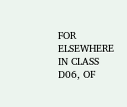FOR ELSEWHERE IN CLASS D06, OF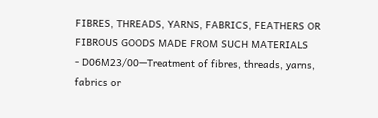FIBRES, THREADS, YARNS, FABRICS, FEATHERS OR FIBROUS GOODS MADE FROM SUCH MATERIALS
- D06M23/00—Treatment of fibres, threads, yarns, fabrics or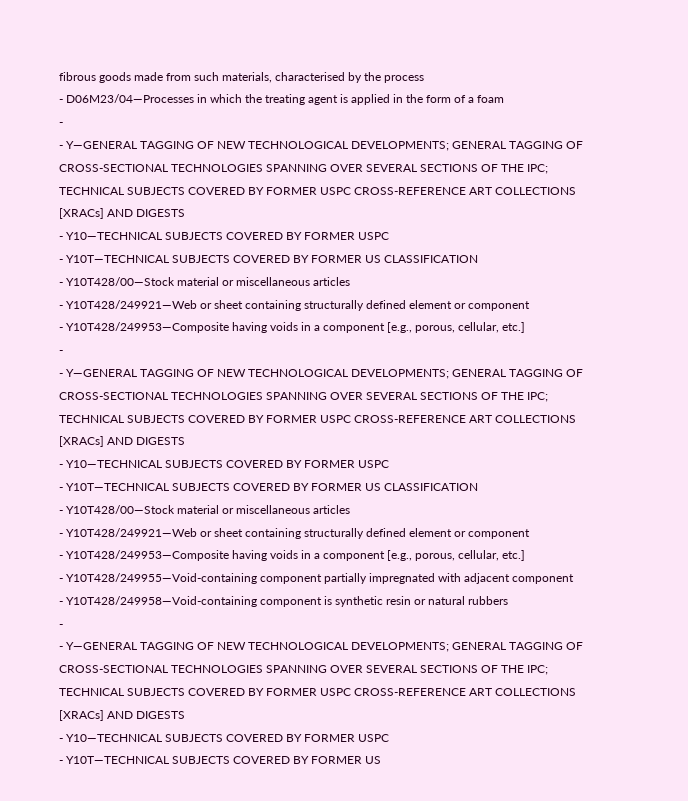fibrous goods made from such materials, characterised by the process
- D06M23/04—Processes in which the treating agent is applied in the form of a foam
-
- Y—GENERAL TAGGING OF NEW TECHNOLOGICAL DEVELOPMENTS; GENERAL TAGGING OF CROSS-SECTIONAL TECHNOLOGIES SPANNING OVER SEVERAL SECTIONS OF THE IPC; TECHNICAL SUBJECTS COVERED BY FORMER USPC CROSS-REFERENCE ART COLLECTIONS [XRACs] AND DIGESTS
- Y10—TECHNICAL SUBJECTS COVERED BY FORMER USPC
- Y10T—TECHNICAL SUBJECTS COVERED BY FORMER US CLASSIFICATION
- Y10T428/00—Stock material or miscellaneous articles
- Y10T428/249921—Web or sheet containing structurally defined element or component
- Y10T428/249953—Composite having voids in a component [e.g., porous, cellular, etc.]
-
- Y—GENERAL TAGGING OF NEW TECHNOLOGICAL DEVELOPMENTS; GENERAL TAGGING OF CROSS-SECTIONAL TECHNOLOGIES SPANNING OVER SEVERAL SECTIONS OF THE IPC; TECHNICAL SUBJECTS COVERED BY FORMER USPC CROSS-REFERENCE ART COLLECTIONS [XRACs] AND DIGESTS
- Y10—TECHNICAL SUBJECTS COVERED BY FORMER USPC
- Y10T—TECHNICAL SUBJECTS COVERED BY FORMER US CLASSIFICATION
- Y10T428/00—Stock material or miscellaneous articles
- Y10T428/249921—Web or sheet containing structurally defined element or component
- Y10T428/249953—Composite having voids in a component [e.g., porous, cellular, etc.]
- Y10T428/249955—Void-containing component partially impregnated with adjacent component
- Y10T428/249958—Void-containing component is synthetic resin or natural rubbers
-
- Y—GENERAL TAGGING OF NEW TECHNOLOGICAL DEVELOPMENTS; GENERAL TAGGING OF CROSS-SECTIONAL TECHNOLOGIES SPANNING OVER SEVERAL SECTIONS OF THE IPC; TECHNICAL SUBJECTS COVERED BY FORMER USPC CROSS-REFERENCE ART COLLECTIONS [XRACs] AND DIGESTS
- Y10—TECHNICAL SUBJECTS COVERED BY FORMER USPC
- Y10T—TECHNICAL SUBJECTS COVERED BY FORMER US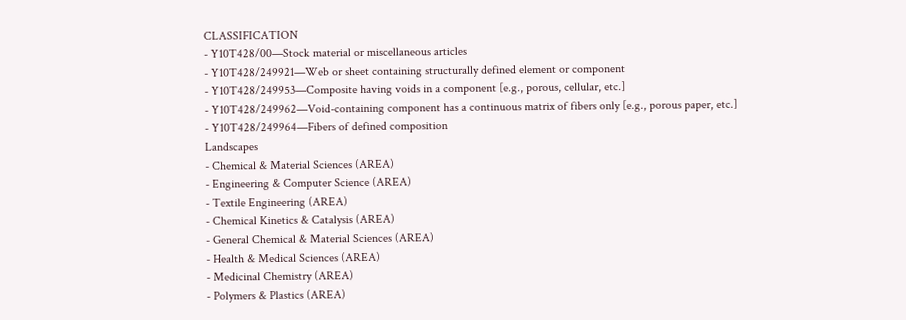CLASSIFICATION
- Y10T428/00—Stock material or miscellaneous articles
- Y10T428/249921—Web or sheet containing structurally defined element or component
- Y10T428/249953—Composite having voids in a component [e.g., porous, cellular, etc.]
- Y10T428/249962—Void-containing component has a continuous matrix of fibers only [e.g., porous paper, etc.]
- Y10T428/249964—Fibers of defined composition
Landscapes
- Chemical & Material Sciences (AREA)
- Engineering & Computer Science (AREA)
- Textile Engineering (AREA)
- Chemical Kinetics & Catalysis (AREA)
- General Chemical & Material Sciences (AREA)
- Health & Medical Sciences (AREA)
- Medicinal Chemistry (AREA)
- Polymers & Plastics (AREA)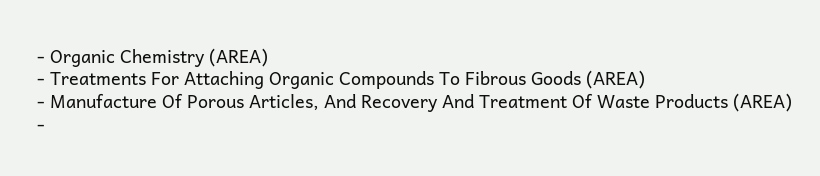- Organic Chemistry (AREA)
- Treatments For Attaching Organic Compounds To Fibrous Goods (AREA)
- Manufacture Of Porous Articles, And Recovery And Treatment Of Waste Products (AREA)
-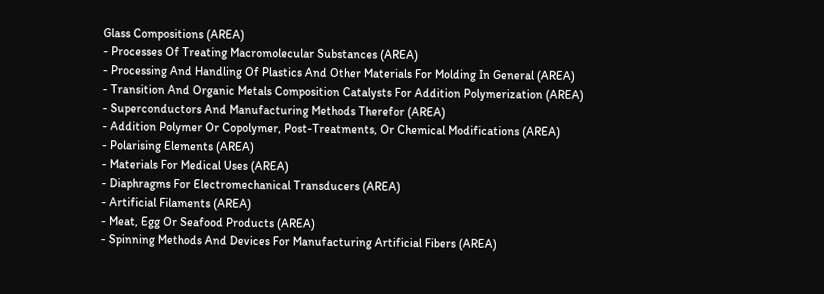Glass Compositions (AREA)
- Processes Of Treating Macromolecular Substances (AREA)
- Processing And Handling Of Plastics And Other Materials For Molding In General (AREA)
- Transition And Organic Metals Composition Catalysts For Addition Polymerization (AREA)
- Superconductors And Manufacturing Methods Therefor (AREA)
- Addition Polymer Or Copolymer, Post-Treatments, Or Chemical Modifications (AREA)
- Polarising Elements (AREA)
- Materials For Medical Uses (AREA)
- Diaphragms For Electromechanical Transducers (AREA)
- Artificial Filaments (AREA)
- Meat, Egg Or Seafood Products (AREA)
- Spinning Methods And Devices For Manufacturing Artificial Fibers (AREA)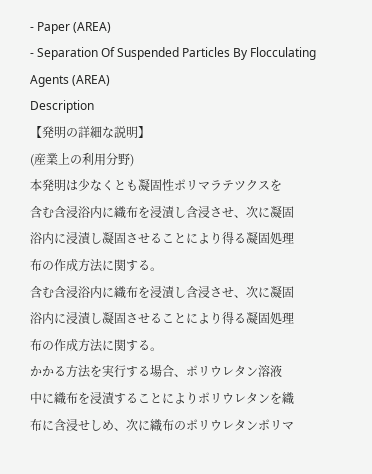- Paper (AREA)
- Separation Of Suspended Particles By Flocculating Agents (AREA)
Description
【発明の詳細な説明】
(産業上の利用分野)
本発明は少なくとも凝固性ポリマラテツクスを
含む含浸浴内に織布を浸漬し含浸させ、次に凝固
浴内に浸漬し凝固させることにより得る凝固処理
布の作成方法に関する。
含む含浸浴内に織布を浸漬し含浸させ、次に凝固
浴内に浸漬し凝固させることにより得る凝固処理
布の作成方法に関する。
かかる方法を実行する場合、ポリウレタン溶液
中に織布を浸漬することによりポリウレタンを織
布に含浸せしめ、次に織布のポリウレタンポリマ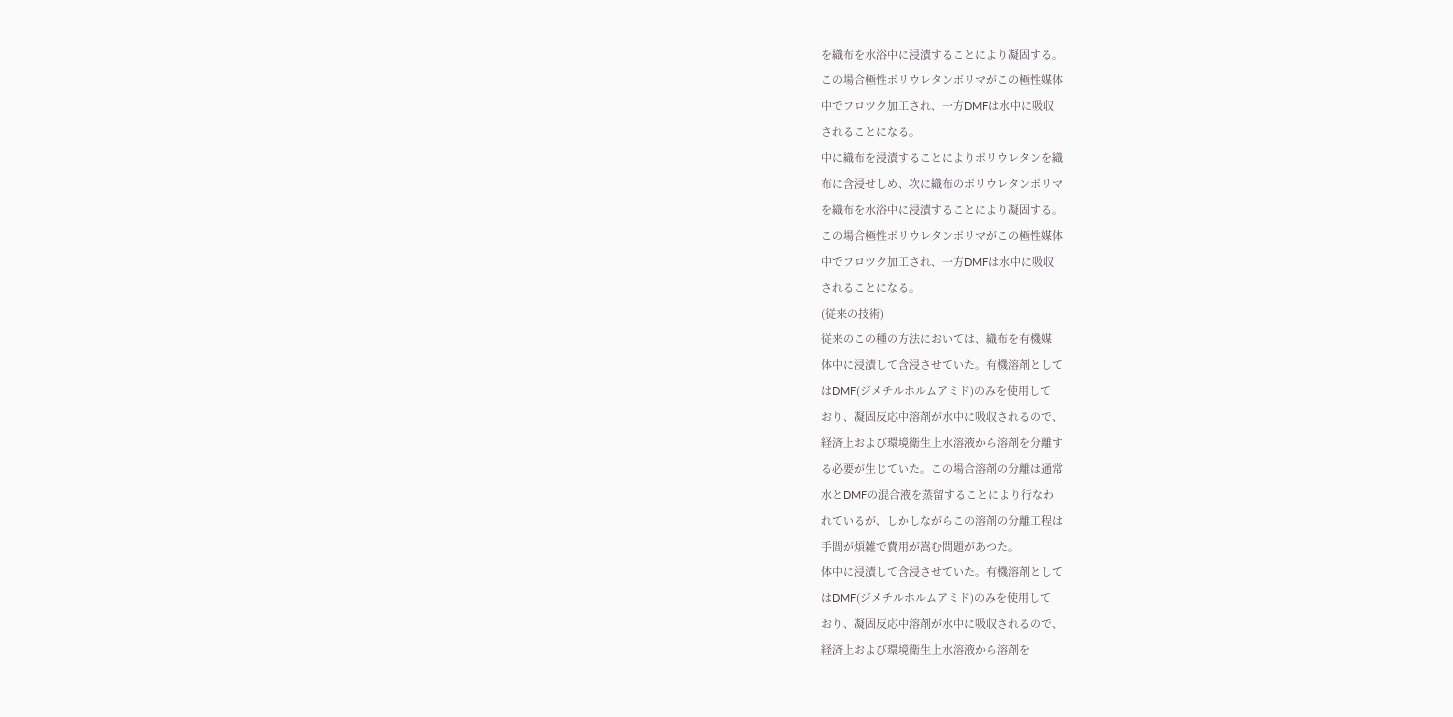を織布を水浴中に浸漬することにより凝固する。
この場合極性ポリウレタンポリマがこの極性媒体
中でフロツク加工され、一方DMFは水中に吸収
されることになる。
中に織布を浸漬することによりポリウレタンを織
布に含浸せしめ、次に織布のポリウレタンポリマ
を織布を水浴中に浸漬することにより凝固する。
この場合極性ポリウレタンポリマがこの極性媒体
中でフロツク加工され、一方DMFは水中に吸収
されることになる。
(従来の技術)
従来のこの種の方法においては、織布を有機媒
体中に浸漬して含浸させていた。有機溶剤として
はDMF(ジメチルホルムアミド)のみを使用して
おり、凝固反応中溶剤が水中に吸収されるので、
経済上および環境衛生上水溶液から溶剤を分離す
る必要が生じていた。この場合溶剤の分離は通常
水とDMFの混合液を蒸留することにより行なわ
れているが、しかしながらこの溶剤の分離工程は
手間が煩雑で費用が嵩む問題があつた。
体中に浸漬して含浸させていた。有機溶剤として
はDMF(ジメチルホルムアミド)のみを使用して
おり、凝固反応中溶剤が水中に吸収されるので、
経済上および環境衛生上水溶液から溶剤を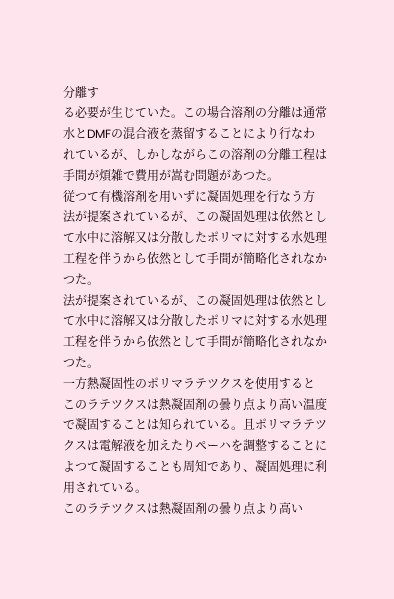分離す
る必要が生じていた。この場合溶剤の分離は通常
水とDMFの混合液を蒸留することにより行なわ
れているが、しかしながらこの溶剤の分離工程は
手間が煩雑で費用が嵩む問題があつた。
従つて有機溶剤を用いずに凝固処理を行なう方
法が提案されているが、この凝固処理は依然とし
て水中に溶解又は分散したポリマに対する水処理
工程を伴うから依然として手間が簡略化されなか
つた。
法が提案されているが、この凝固処理は依然とし
て水中に溶解又は分散したポリマに対する水処理
工程を伴うから依然として手間が簡略化されなか
つた。
一方熱凝固性のポリマラテツクスを使用すると
このラテツクスは熱凝固剤の曇り点より高い温度
で凝固することは知られている。且ポリマラテツ
クスは電解液を加えたりペーハを調整することに
よつて凝固することも周知であり、凝固処理に利
用されている。
このラテツクスは熱凝固剤の曇り点より高い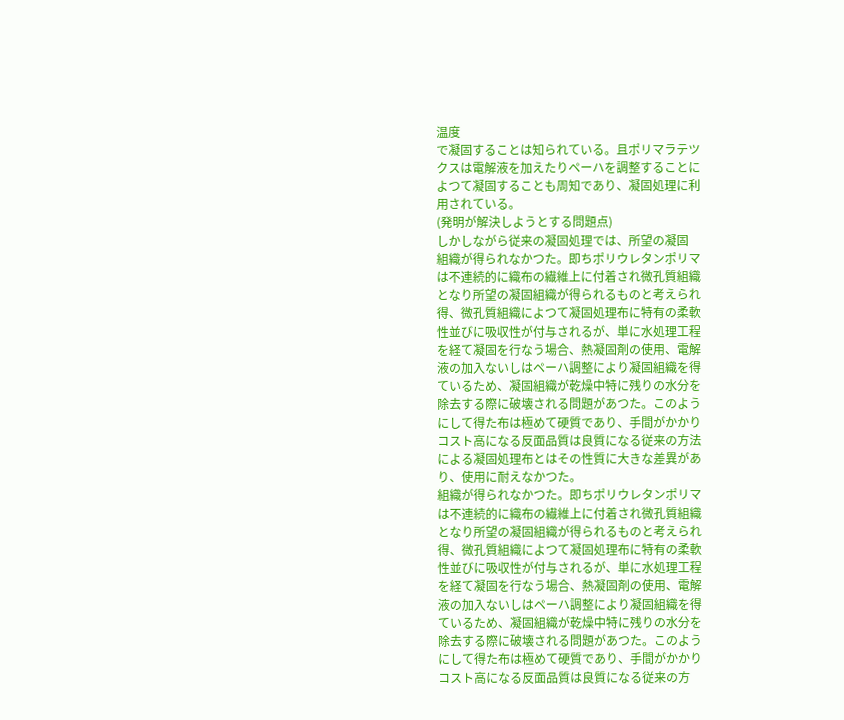温度
で凝固することは知られている。且ポリマラテツ
クスは電解液を加えたりペーハを調整することに
よつて凝固することも周知であり、凝固処理に利
用されている。
(発明が解決しようとする問題点)
しかしながら従来の凝固処理では、所望の凝固
組織が得られなかつた。即ちポリウレタンポリマ
は不連続的に織布の繊維上に付着され微孔質組織
となり所望の凝固組織が得られるものと考えられ
得、微孔質組織によつて凝固処理布に特有の柔軟
性並びに吸収性が付与されるが、単に水処理工程
を経て凝固を行なう場合、熱凝固剤の使用、電解
液の加入ないしはペーハ調整により凝固組織を得
ているため、凝固組織が乾燥中特に残りの水分を
除去する際に破壊される問題があつた。このよう
にして得た布は極めて硬質であり、手間がかかり
コスト高になる反面品質は良質になる従来の方法
による凝固処理布とはその性質に大きな差異があ
り、使用に耐えなかつた。
組織が得られなかつた。即ちポリウレタンポリマ
は不連続的に織布の繊維上に付着され微孔質組織
となり所望の凝固組織が得られるものと考えられ
得、微孔質組織によつて凝固処理布に特有の柔軟
性並びに吸収性が付与されるが、単に水処理工程
を経て凝固を行なう場合、熱凝固剤の使用、電解
液の加入ないしはペーハ調整により凝固組織を得
ているため、凝固組織が乾燥中特に残りの水分を
除去する際に破壊される問題があつた。このよう
にして得た布は極めて硬質であり、手間がかかり
コスト高になる反面品質は良質になる従来の方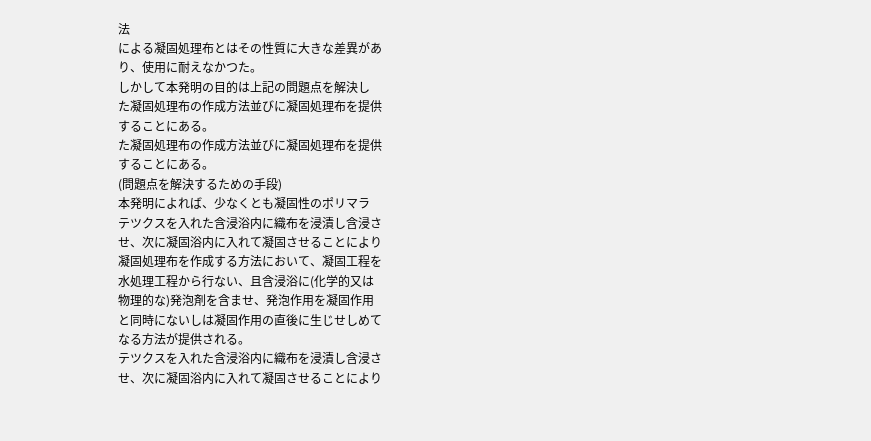法
による凝固処理布とはその性質に大きな差異があ
り、使用に耐えなかつた。
しかして本発明の目的は上記の問題点を解決し
た凝固処理布の作成方法並びに凝固処理布を提供
することにある。
た凝固処理布の作成方法並びに凝固処理布を提供
することにある。
(問題点を解決するための手段)
本発明によれば、少なくとも凝固性のポリマラ
テツクスを入れた含浸浴内に織布を浸漬し含浸さ
せ、次に凝固浴内に入れて凝固させることにより
凝固処理布を作成する方法において、凝固工程を
水処理工程から行ない、且含浸浴に(化学的又は
物理的な)発泡剤を含ませ、発泡作用を凝固作用
と同時にないしは凝固作用の直後に生じせしめて
なる方法が提供される。
テツクスを入れた含浸浴内に織布を浸漬し含浸さ
せ、次に凝固浴内に入れて凝固させることにより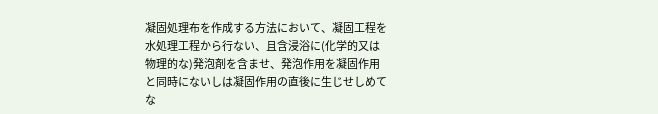凝固処理布を作成する方法において、凝固工程を
水処理工程から行ない、且含浸浴に(化学的又は
物理的な)発泡剤を含ませ、発泡作用を凝固作用
と同時にないしは凝固作用の直後に生じせしめて
な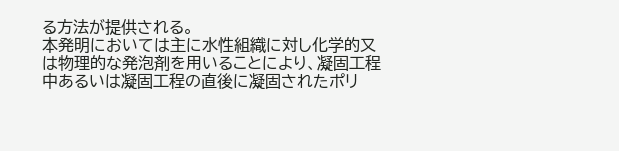る方法が提供される。
本発明においては主に水性組織に対し化学的又
は物理的な発泡剤を用いることにより、凝固工程
中あるいは凝固工程の直後に凝固されたポリ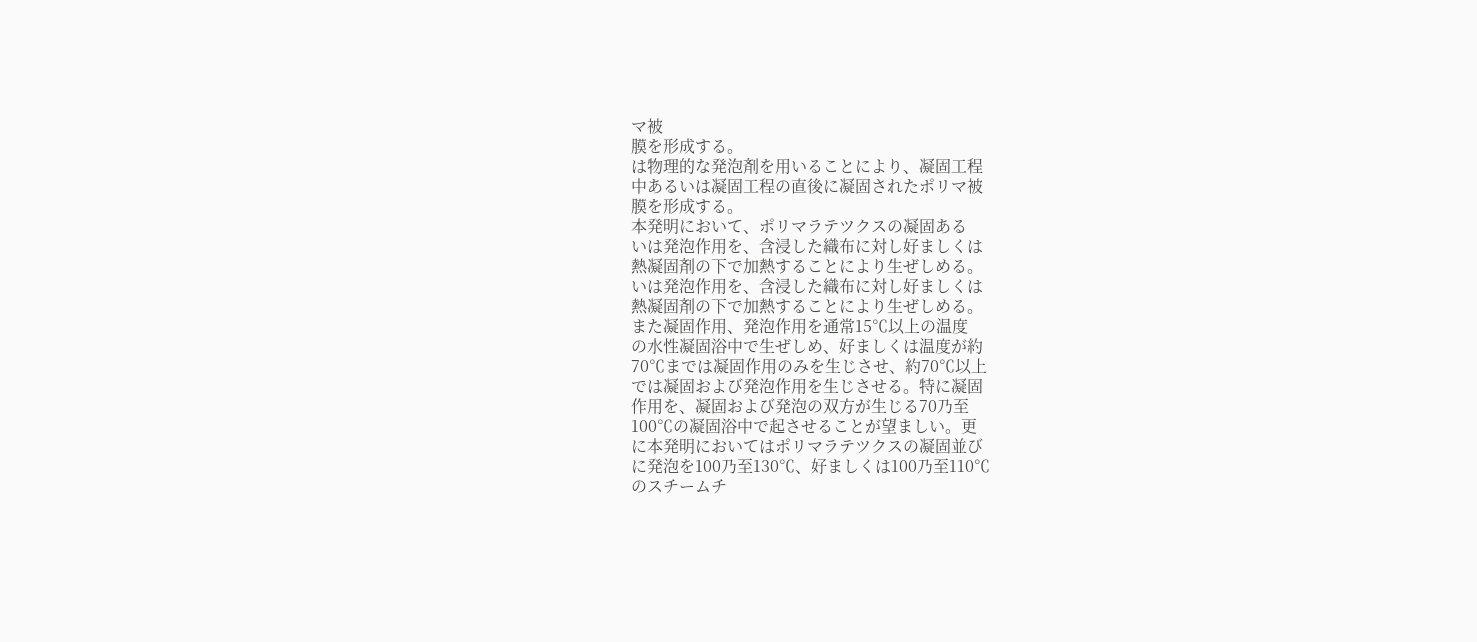マ被
膜を形成する。
は物理的な発泡剤を用いることにより、凝固工程
中あるいは凝固工程の直後に凝固されたポリマ被
膜を形成する。
本発明において、ポリマラテツクスの凝固ある
いは発泡作用を、含浸した織布に対し好ましくは
熱凝固剤の下で加熱することにより生ぜしめる。
いは発泡作用を、含浸した織布に対し好ましくは
熱凝固剤の下で加熱することにより生ぜしめる。
また凝固作用、発泡作用を通常15℃以上の温度
の水性凝固浴中で生ぜしめ、好ましくは温度が約
70℃までは凝固作用のみを生じさせ、約70℃以上
では凝固および発泡作用を生じさせる。特に凝固
作用を、凝固および発泡の双方が生じる70乃至
100℃の凝固浴中で起させることが望ましい。更
に本発明においてはポリマラテツクスの凝固並び
に発泡を100乃至130℃、好ましくは100乃至110℃
のスチームチ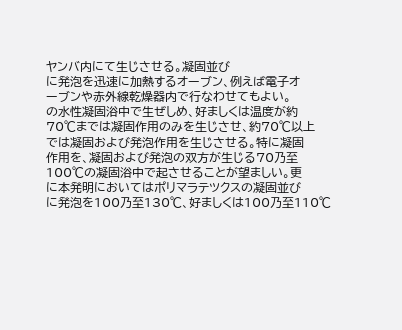ヤンバ内にて生じさせる。凝固並び
に発泡を迅速に加熱するオーブン、例えば電子オ
ーブンや赤外線乾燥器内で行なわせてもよい。
の水性凝固浴中で生ぜしめ、好ましくは温度が約
70℃までは凝固作用のみを生じさせ、約70℃以上
では凝固および発泡作用を生じさせる。特に凝固
作用を、凝固および発泡の双方が生じる70乃至
100℃の凝固浴中で起させることが望ましい。更
に本発明においてはポリマラテツクスの凝固並び
に発泡を100乃至130℃、好ましくは100乃至110℃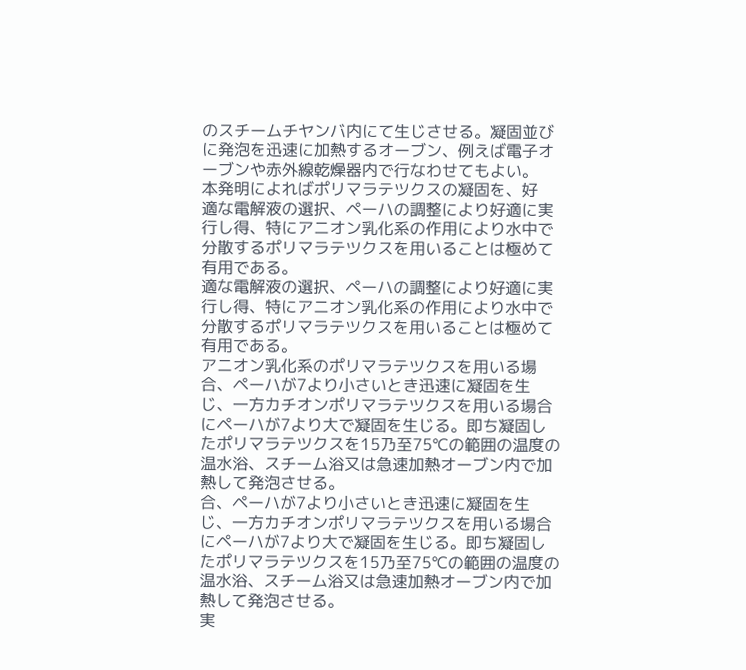のスチームチヤンバ内にて生じさせる。凝固並び
に発泡を迅速に加熱するオーブン、例えば電子オ
ーブンや赤外線乾燥器内で行なわせてもよい。
本発明によればポリマラテツクスの凝固を、好
適な電解液の選択、ペーハの調整により好適に実
行し得、特にアニオン乳化系の作用により水中で
分散するポリマラテツクスを用いることは極めて
有用である。
適な電解液の選択、ペーハの調整により好適に実
行し得、特にアニオン乳化系の作用により水中で
分散するポリマラテツクスを用いることは極めて
有用である。
アニオン乳化系のポリマラテツクスを用いる場
合、ペーハが7より小さいとき迅速に凝固を生
じ、一方カチオンポリマラテツクスを用いる場合
にペーハが7より大で凝固を生じる。即ち凝固し
たポリマラテツクスを15乃至75℃の範囲の温度の
温水浴、スチーム浴又は急速加熱オーブン内で加
熱して発泡させる。
合、ペーハが7より小さいとき迅速に凝固を生
じ、一方カチオンポリマラテツクスを用いる場合
にペーハが7より大で凝固を生じる。即ち凝固し
たポリマラテツクスを15乃至75℃の範囲の温度の
温水浴、スチーム浴又は急速加熱オーブン内で加
熱して発泡させる。
実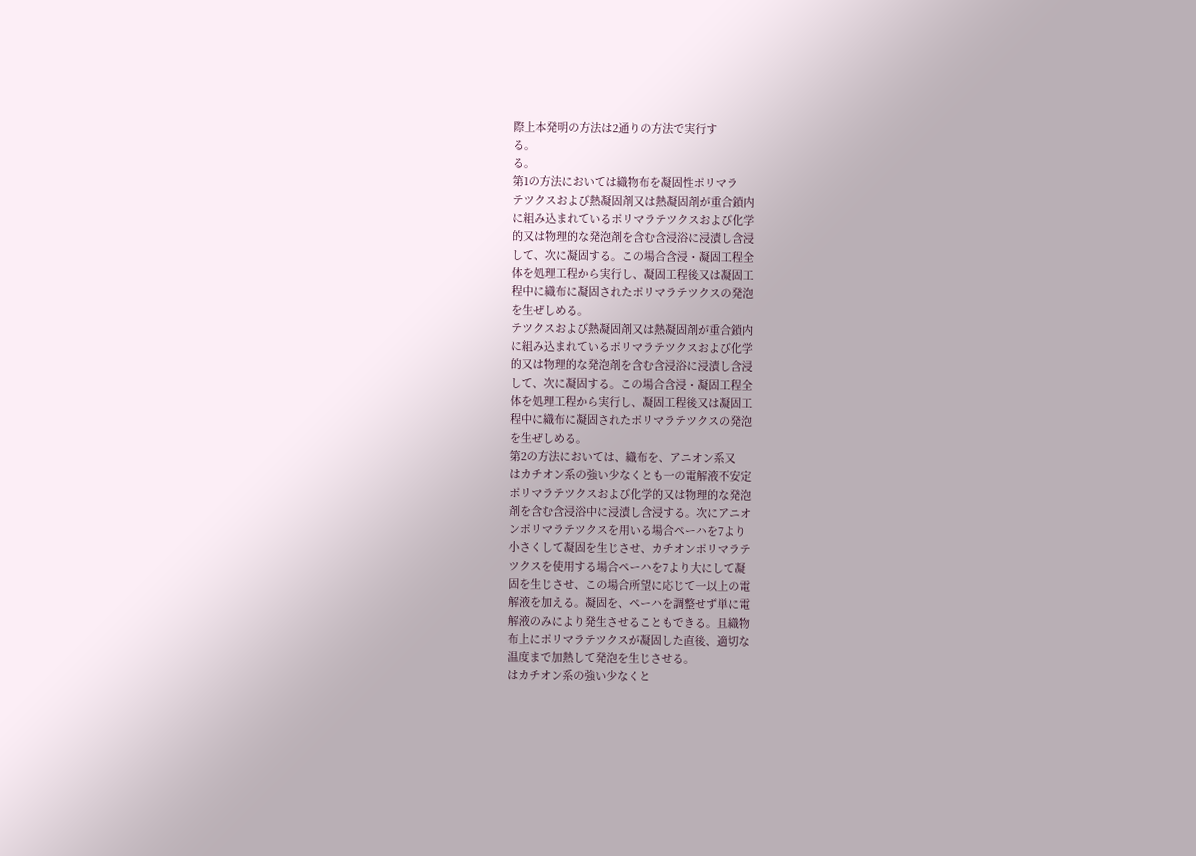際上本発明の方法は2通りの方法で実行す
る。
る。
第1の方法においては織物布を凝固性ポリマラ
テツクスおよび熱凝固剤又は熱凝固剤が重合鎖内
に組み込まれているポリマラテツクスおよび化学
的又は物理的な発泡剤を含む含浸浴に浸漬し含浸
して、次に凝固する。この場合含浸・凝固工程全
体を処理工程から実行し、凝固工程後又は凝固工
程中に織布に凝固されたポリマラテツクスの発泡
を生ぜしめる。
テツクスおよび熱凝固剤又は熱凝固剤が重合鎖内
に組み込まれているポリマラテツクスおよび化学
的又は物理的な発泡剤を含む含浸浴に浸漬し含浸
して、次に凝固する。この場合含浸・凝固工程全
体を処理工程から実行し、凝固工程後又は凝固工
程中に織布に凝固されたポリマラテツクスの発泡
を生ぜしめる。
第2の方法においては、織布を、アニオン系又
はカチオン系の強い少なくとも一の電解液不安定
ポリマラテツクスおよび化学的又は物理的な発泡
剤を含む含浸浴中に浸漬し含浸する。次にアニオ
ンポリマラテツクスを用いる場合ペーハを7より
小さくして凝固を生じさせ、カチオンポリマラテ
ツクスを使用する場合ペーハを7より大にして凝
固を生じさせ、この場合所望に応じて一以上の電
解液を加える。凝固を、ペーハを調整せず単に電
解液のみにより発生させることもできる。且織物
布上にポリマラテツクスが凝固した直後、適切な
温度まで加熱して発泡を生じさせる。
はカチオン系の強い少なくと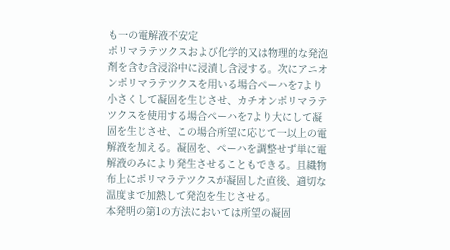も一の電解液不安定
ポリマラテツクスおよび化学的又は物理的な発泡
剤を含む含浸浴中に浸漬し含浸する。次にアニオ
ンポリマラテツクスを用いる場合ペーハを7より
小さくして凝固を生じさせ、カチオンポリマラテ
ツクスを使用する場合ペーハを7より大にして凝
固を生じさせ、この場合所望に応じて一以上の電
解液を加える。凝固を、ペーハを調整せず単に電
解液のみにより発生させることもできる。且織物
布上にポリマラテツクスが凝固した直後、適切な
温度まで加熱して発泡を生じさせる。
本発明の第1の方法においては所望の凝固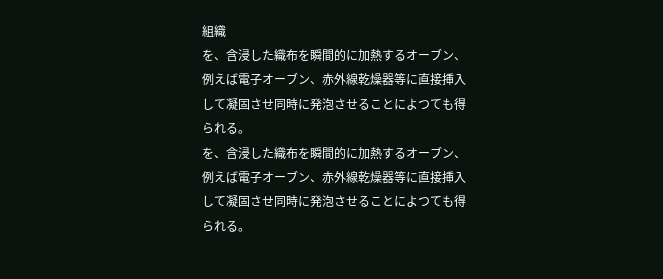組織
を、含浸した織布を瞬間的に加熱するオーブン、
例えば電子オーブン、赤外線乾燥器等に直接挿入
して凝固させ同時に発泡させることによつても得
られる。
を、含浸した織布を瞬間的に加熱するオーブン、
例えば電子オーブン、赤外線乾燥器等に直接挿入
して凝固させ同時に発泡させることによつても得
られる。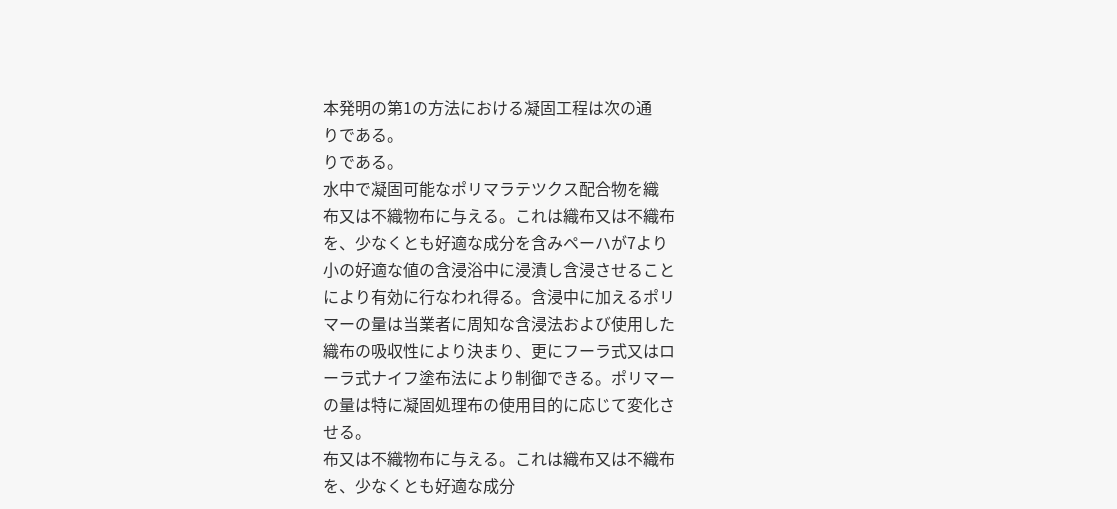本発明の第1の方法における凝固工程は次の通
りである。
りである。
水中で凝固可能なポリマラテツクス配合物を織
布又は不織物布に与える。これは織布又は不織布
を、少なくとも好適な成分を含みペーハが7より
小の好適な値の含浸浴中に浸漬し含浸させること
により有効に行なわれ得る。含浸中に加えるポリ
マーの量は当業者に周知な含浸法および使用した
織布の吸収性により決まり、更にフーラ式又はロ
ーラ式ナイフ塗布法により制御できる。ポリマー
の量は特に凝固処理布の使用目的に応じて変化さ
せる。
布又は不織物布に与える。これは織布又は不織布
を、少なくとも好適な成分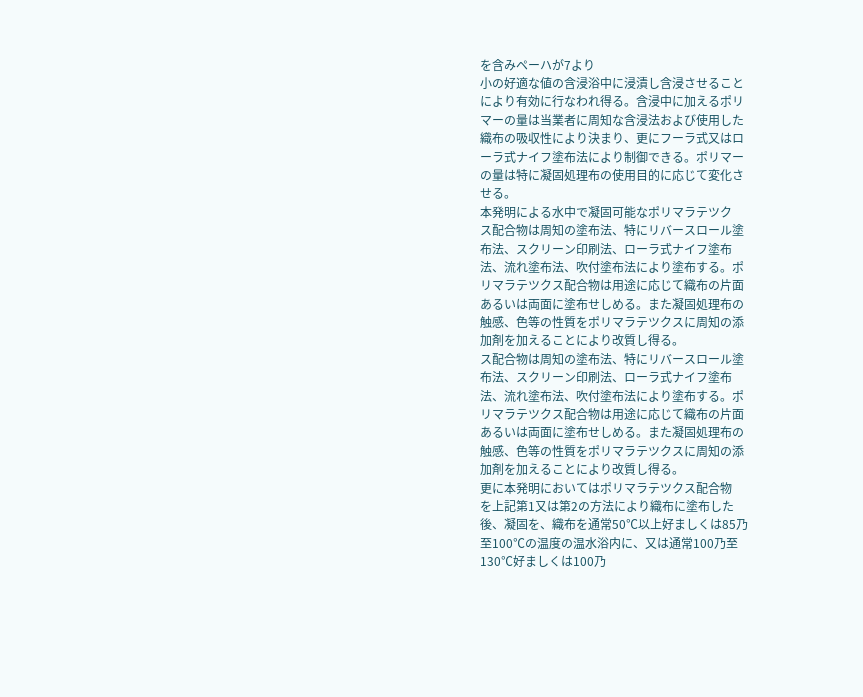を含みペーハが7より
小の好適な値の含浸浴中に浸漬し含浸させること
により有効に行なわれ得る。含浸中に加えるポリ
マーの量は当業者に周知な含浸法および使用した
織布の吸収性により決まり、更にフーラ式又はロ
ーラ式ナイフ塗布法により制御できる。ポリマー
の量は特に凝固処理布の使用目的に応じて変化さ
せる。
本発明による水中で凝固可能なポリマラテツク
ス配合物は周知の塗布法、特にリバースロール塗
布法、スクリーン印刷法、ローラ式ナイフ塗布
法、流れ塗布法、吹付塗布法により塗布する。ポ
リマラテツクス配合物は用途に応じて織布の片面
あるいは両面に塗布せしめる。また凝固処理布の
触感、色等の性質をポリマラテツクスに周知の添
加剤を加えることにより改質し得る。
ス配合物は周知の塗布法、特にリバースロール塗
布法、スクリーン印刷法、ローラ式ナイフ塗布
法、流れ塗布法、吹付塗布法により塗布する。ポ
リマラテツクス配合物は用途に応じて織布の片面
あるいは両面に塗布せしめる。また凝固処理布の
触感、色等の性質をポリマラテツクスに周知の添
加剤を加えることにより改質し得る。
更に本発明においてはポリマラテツクス配合物
を上記第1又は第2の方法により織布に塗布した
後、凝固を、織布を通常50℃以上好ましくは85乃
至100℃の温度の温水浴内に、又は通常100乃至
130℃好ましくは100乃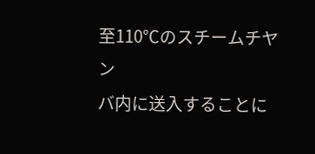至110℃のスチームチヤン
バ内に送入することに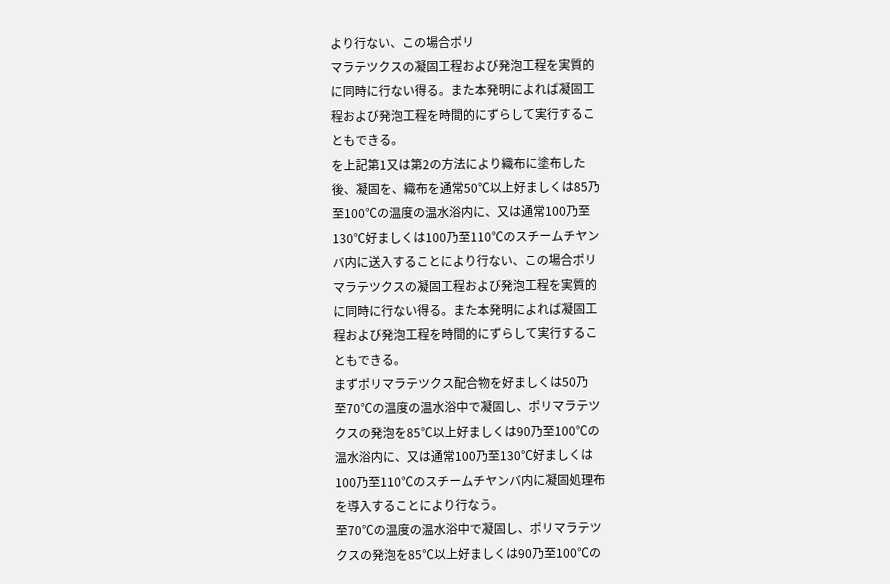より行ない、この場合ポリ
マラテツクスの凝固工程および発泡工程を実質的
に同時に行ない得る。また本発明によれば凝固工
程および発泡工程を時間的にずらして実行するこ
ともできる。
を上記第1又は第2の方法により織布に塗布した
後、凝固を、織布を通常50℃以上好ましくは85乃
至100℃の温度の温水浴内に、又は通常100乃至
130℃好ましくは100乃至110℃のスチームチヤン
バ内に送入することにより行ない、この場合ポリ
マラテツクスの凝固工程および発泡工程を実質的
に同時に行ない得る。また本発明によれば凝固工
程および発泡工程を時間的にずらして実行するこ
ともできる。
まずポリマラテツクス配合物を好ましくは50乃
至70℃の温度の温水浴中で凝固し、ポリマラテツ
クスの発泡を85℃以上好ましくは90乃至100℃の
温水浴内に、又は通常100乃至130℃好ましくは
100乃至110℃のスチームチヤンバ内に凝固処理布
を導入することにより行なう。
至70℃の温度の温水浴中で凝固し、ポリマラテツ
クスの発泡を85℃以上好ましくは90乃至100℃の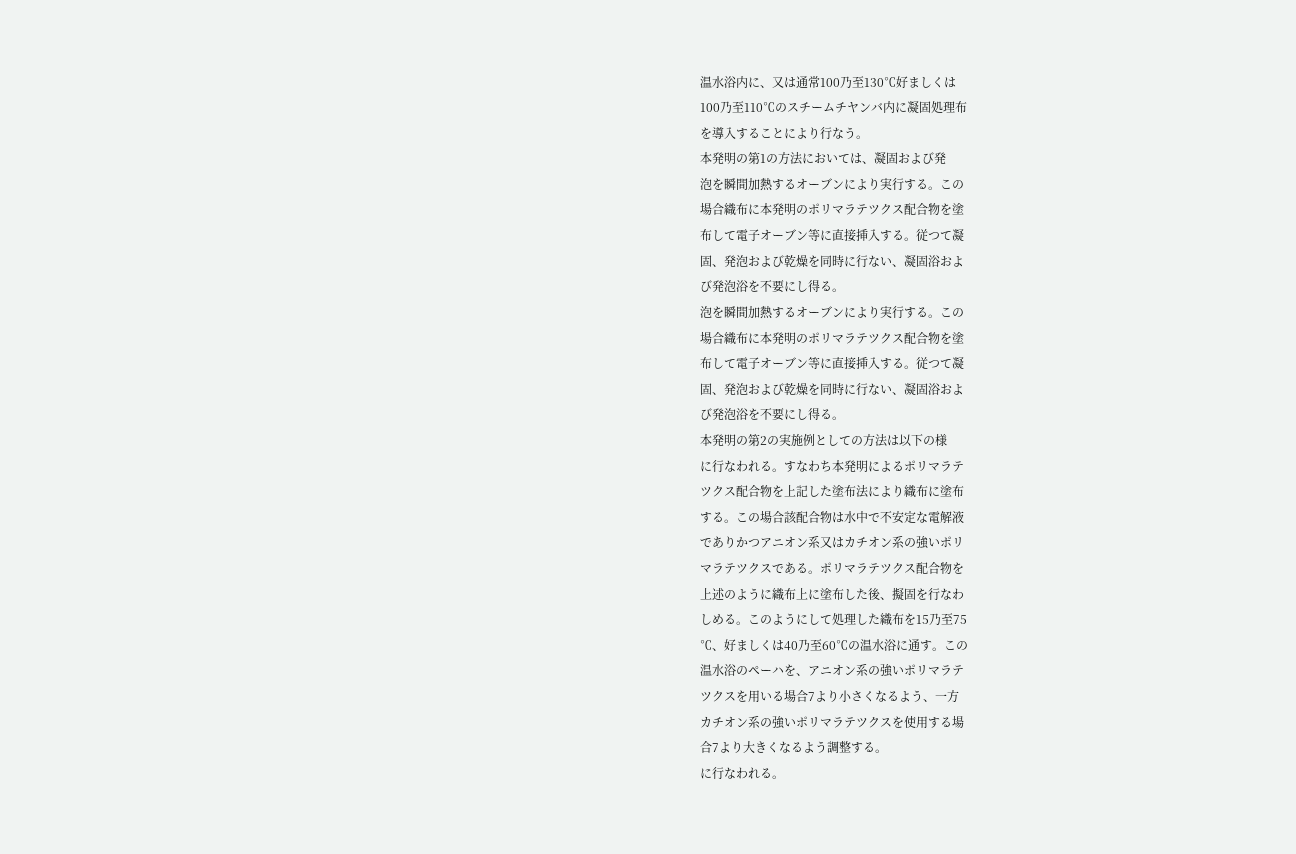温水浴内に、又は通常100乃至130℃好ましくは
100乃至110℃のスチームチヤンバ内に凝固処理布
を導入することにより行なう。
本発明の第1の方法においては、凝固および発
泡を瞬間加熱するオーブンにより実行する。この
場合織布に本発明のポリマラテツクス配合物を塗
布して電子オーブン等に直接挿入する。従つて凝
固、発泡および乾燥を同時に行ない、凝固浴およ
び発泡浴を不要にし得る。
泡を瞬間加熱するオーブンにより実行する。この
場合織布に本発明のポリマラテツクス配合物を塗
布して電子オーブン等に直接挿入する。従つて凝
固、発泡および乾燥を同時に行ない、凝固浴およ
び発泡浴を不要にし得る。
本発明の第2の実施例としての方法は以下の様
に行なわれる。すなわち本発明によるポリマラテ
ツクス配合物を上記した塗布法により織布に塗布
する。この場合該配合物は水中で不安定な電解液
でありかつアニオン系又はカチオン系の強いポリ
マラテツクスである。ポリマラテツクス配合物を
上述のように織布上に塗布した後、擬固を行なわ
しめる。このようにして処理した織布を15乃至75
℃、好ましくは40乃至60℃の温水浴に通す。この
温水浴のペーハを、アニオン系の強いポリマラテ
ツクスを用いる場合7より小さくなるよう、一方
カチオン系の強いポリマラテツクスを使用する場
合7より大きくなるよう調整する。
に行なわれる。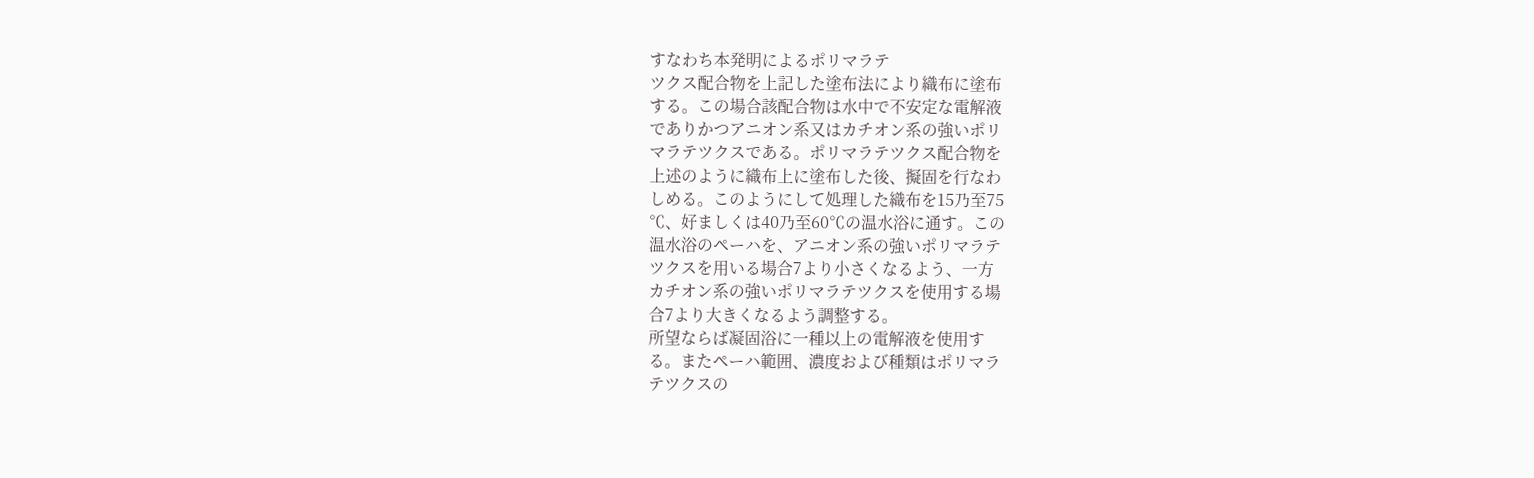すなわち本発明によるポリマラテ
ツクス配合物を上記した塗布法により織布に塗布
する。この場合該配合物は水中で不安定な電解液
でありかつアニオン系又はカチオン系の強いポリ
マラテツクスである。ポリマラテツクス配合物を
上述のように織布上に塗布した後、擬固を行なわ
しめる。このようにして処理した織布を15乃至75
℃、好ましくは40乃至60℃の温水浴に通す。この
温水浴のペーハを、アニオン系の強いポリマラテ
ツクスを用いる場合7より小さくなるよう、一方
カチオン系の強いポリマラテツクスを使用する場
合7より大きくなるよう調整する。
所望ならば凝固浴に一種以上の電解液を使用す
る。またペーハ範囲、濃度および種類はポリマラ
テツクスの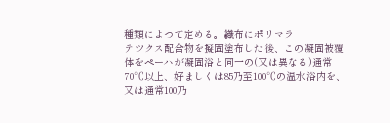種類によつて定める。織布にポリマラ
テツクス配合物を擬固塗布した後、この凝固被覆
体をペーハが凝固浴と同一の(又は異なる)通常
70℃以上、好ましくは85乃至100℃の温水浴内を、
又は通常100乃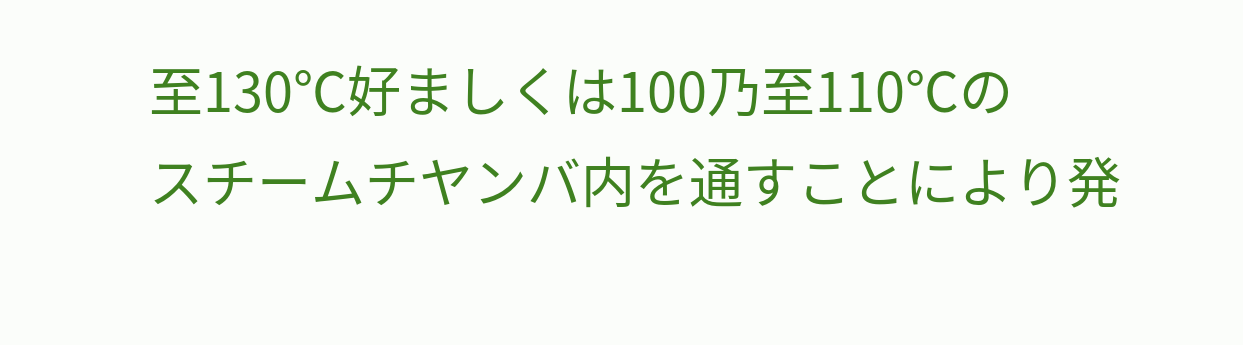至130℃好ましくは100乃至110℃の
スチームチヤンバ内を通すことにより発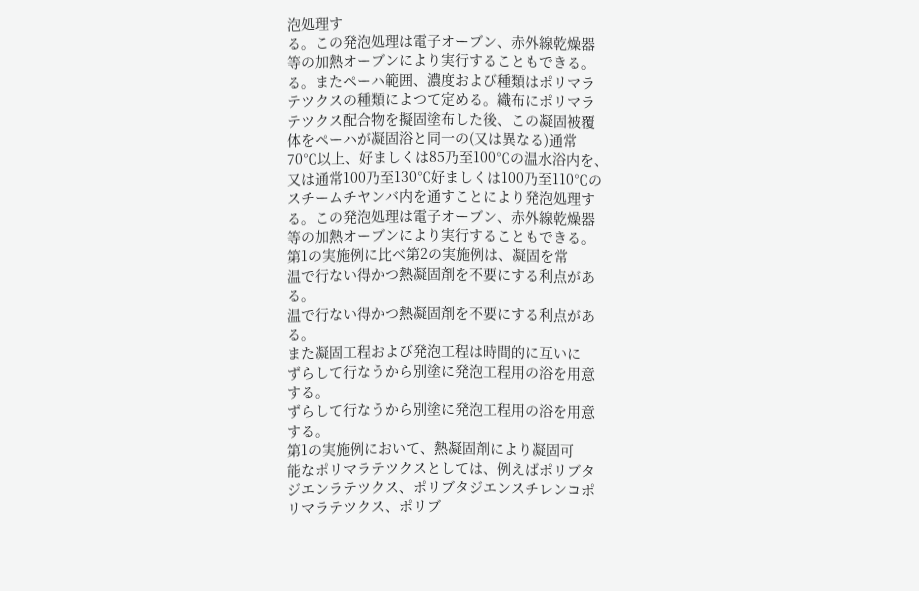泡処理す
る。この発泡処理は電子オーブン、赤外線乾燥器
等の加熱オーブンにより実行することもできる。
る。またペーハ範囲、濃度および種類はポリマラ
テツクスの種類によつて定める。織布にポリマラ
テツクス配合物を擬固塗布した後、この凝固被覆
体をペーハが凝固浴と同一の(又は異なる)通常
70℃以上、好ましくは85乃至100℃の温水浴内を、
又は通常100乃至130℃好ましくは100乃至110℃の
スチームチヤンバ内を通すことにより発泡処理す
る。この発泡処理は電子オーブン、赤外線乾燥器
等の加熱オーブンにより実行することもできる。
第1の実施例に比べ第2の実施例は、凝固を常
温で行ない得かつ熱凝固剤を不要にする利点があ
る。
温で行ない得かつ熱凝固剤を不要にする利点があ
る。
また凝固工程および発泡工程は時間的に互いに
ずらして行なうから別塗に発泡工程用の浴を用意
する。
ずらして行なうから別塗に発泡工程用の浴を用意
する。
第1の実施例において、熱凝固剤により凝固可
能なポリマラテツクスとしては、例えばポリブタ
ジエンラテツクス、ポリブタジエンスチレンコポ
リマラテツクス、ポリブ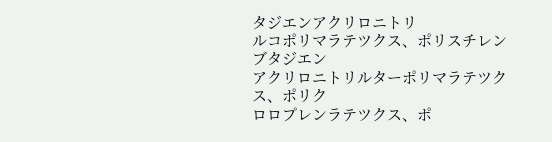タジエンアクリロニトリ
ルコポリマラテツクス、ポリスチレンブタジエン
アクリロニトリルターポリマラテツクス、ポリク
ロロプレンラテツクス、ポ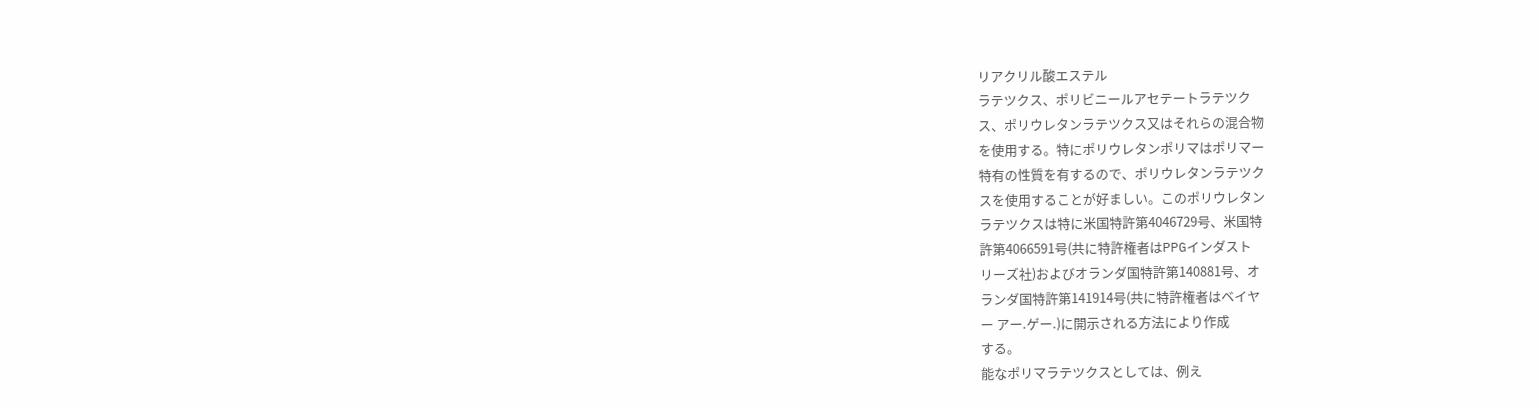リアクリル酸エステル
ラテツクス、ポリビニールアセテートラテツク
ス、ポリウレタンラテツクス又はそれらの混合物
を使用する。特にポリウレタンポリマはポリマー
特有の性質を有するので、ポリウレタンラテツク
スを使用することが好ましい。このポリウレタン
ラテツクスは特に米国特許第4046729号、米国特
許第4066591号(共に特許権者はPPGインダスト
リーズ社)およびオランダ国特許第140881号、オ
ランダ国特許第141914号(共に特許権者はベイヤ
ー アー.ゲー.)に開示される方法により作成
する。
能なポリマラテツクスとしては、例え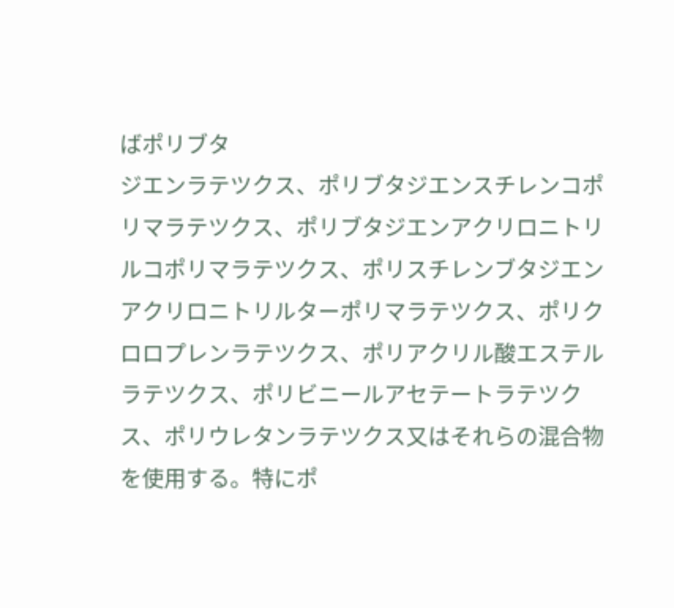ばポリブタ
ジエンラテツクス、ポリブタジエンスチレンコポ
リマラテツクス、ポリブタジエンアクリロニトリ
ルコポリマラテツクス、ポリスチレンブタジエン
アクリロニトリルターポリマラテツクス、ポリク
ロロプレンラテツクス、ポリアクリル酸エステル
ラテツクス、ポリビニールアセテートラテツク
ス、ポリウレタンラテツクス又はそれらの混合物
を使用する。特にポ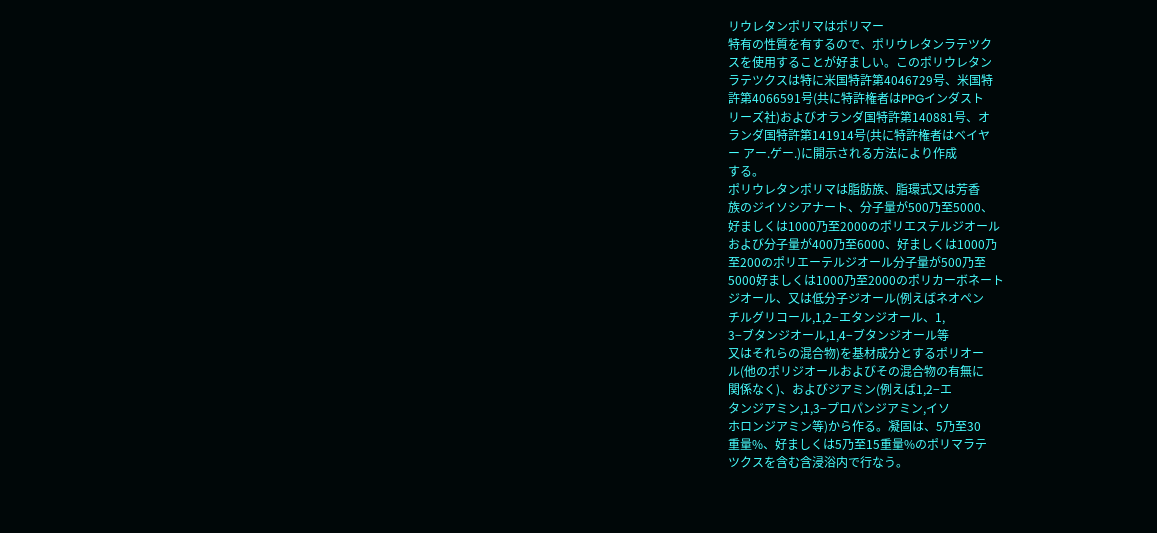リウレタンポリマはポリマー
特有の性質を有するので、ポリウレタンラテツク
スを使用することが好ましい。このポリウレタン
ラテツクスは特に米国特許第4046729号、米国特
許第4066591号(共に特許権者はPPGインダスト
リーズ社)およびオランダ国特許第140881号、オ
ランダ国特許第141914号(共に特許権者はベイヤ
ー アー.ゲー.)に開示される方法により作成
する。
ポリウレタンポリマは脂肪族、脂環式又は芳香
族のジイソシアナート、分子量が500乃至5000、
好ましくは1000乃至2000のポリエステルジオール
および分子量が400乃至6000、好ましくは1000乃
至200のポリエーテルジオール分子量が500乃至
5000好ましくは1000乃至2000のポリカーボネート
ジオール、又は低分子ジオール(例えばネオペン
チルグリコール,1,2−エタンジオール、1,
3−ブタンジオール,1,4−ブタンジオール等
又はそれらの混合物)を基材成分とするポリオー
ル(他のポリジオールおよびその混合物の有無に
関係なく)、およびジアミン(例えば1,2−エ
タンジアミン,1,3−プロパンジアミン,イソ
ホロンジアミン等)から作る。凝固は、5乃至30
重量%、好ましくは5乃至15重量%のポリマラテ
ツクスを含む含浸浴内で行なう。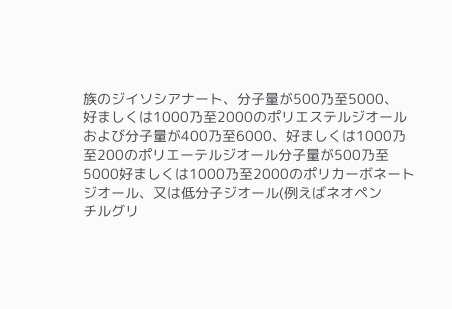族のジイソシアナート、分子量が500乃至5000、
好ましくは1000乃至2000のポリエステルジオール
および分子量が400乃至6000、好ましくは1000乃
至200のポリエーテルジオール分子量が500乃至
5000好ましくは1000乃至2000のポリカーボネート
ジオール、又は低分子ジオール(例えばネオペン
チルグリ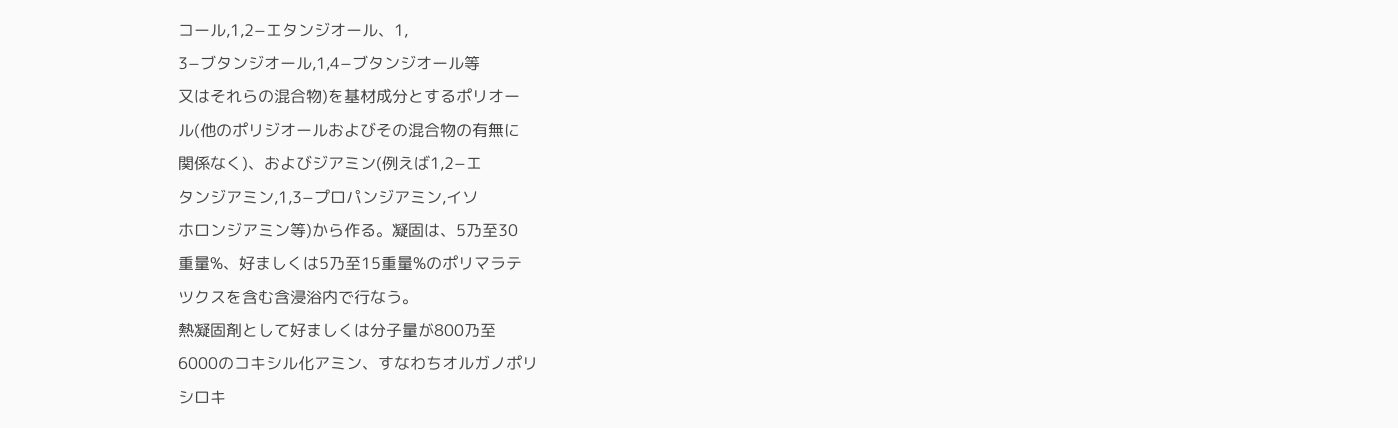コール,1,2−エタンジオール、1,
3−ブタンジオール,1,4−ブタンジオール等
又はそれらの混合物)を基材成分とするポリオー
ル(他のポリジオールおよびその混合物の有無に
関係なく)、およびジアミン(例えば1,2−エ
タンジアミン,1,3−プロパンジアミン,イソ
ホロンジアミン等)から作る。凝固は、5乃至30
重量%、好ましくは5乃至15重量%のポリマラテ
ツクスを含む含浸浴内で行なう。
熱凝固剤として好ましくは分子量が800乃至
6000のコキシル化アミン、すなわちオルガノポリ
シロキ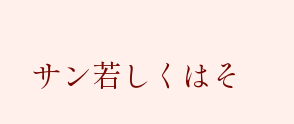サン若しくはそ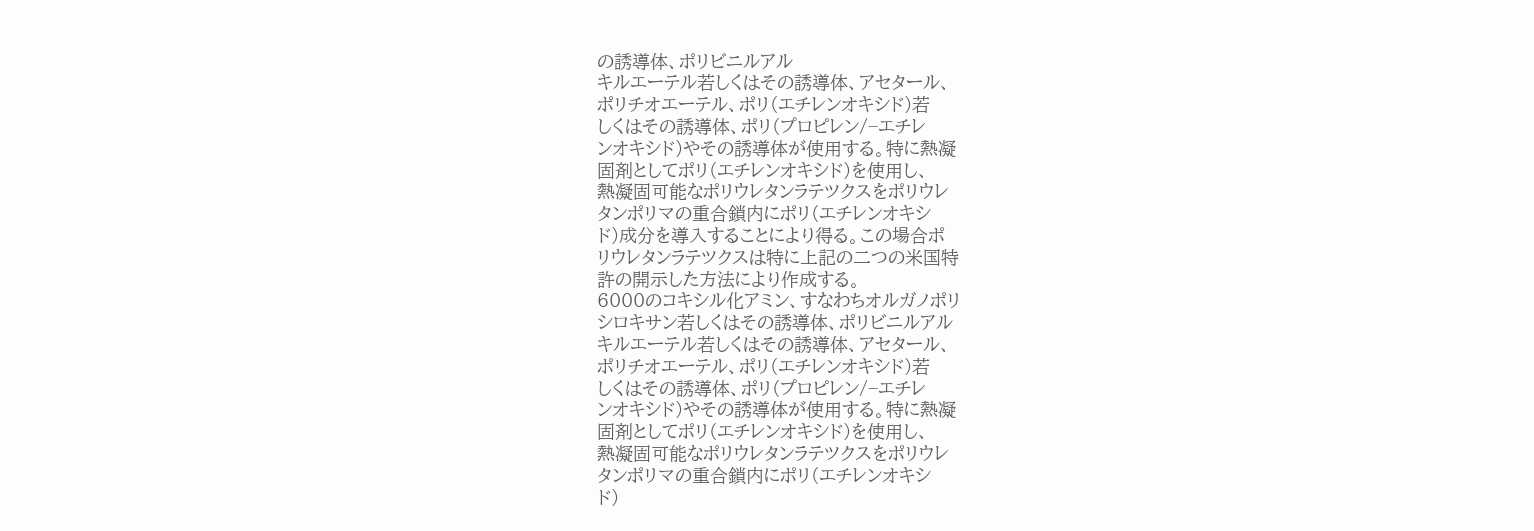の誘導体、ポリビニルアル
キルエーテル若しくはその誘導体、アセタール、
ポリチオエーテル、ポリ(エチレンオキシド)若
しくはその誘導体、ポリ(プロピレン/−エチレ
ンオキシド)やその誘導体が使用する。特に熱凝
固剤としてポリ(エチレンオキシド)を使用し、
熱凝固可能なポリウレタンラテツクスをポリウレ
タンポリマの重合鎖内にポリ(エチレンオキシ
ド)成分を導入することにより得る。この場合ポ
リウレタンラテツクスは特に上記の二つの米国特
許の開示した方法により作成する。
6000のコキシル化アミン、すなわちオルガノポリ
シロキサン若しくはその誘導体、ポリビニルアル
キルエーテル若しくはその誘導体、アセタール、
ポリチオエーテル、ポリ(エチレンオキシド)若
しくはその誘導体、ポリ(プロピレン/−エチレ
ンオキシド)やその誘導体が使用する。特に熱凝
固剤としてポリ(エチレンオキシド)を使用し、
熱凝固可能なポリウレタンラテツクスをポリウレ
タンポリマの重合鎖内にポリ(エチレンオキシ
ド)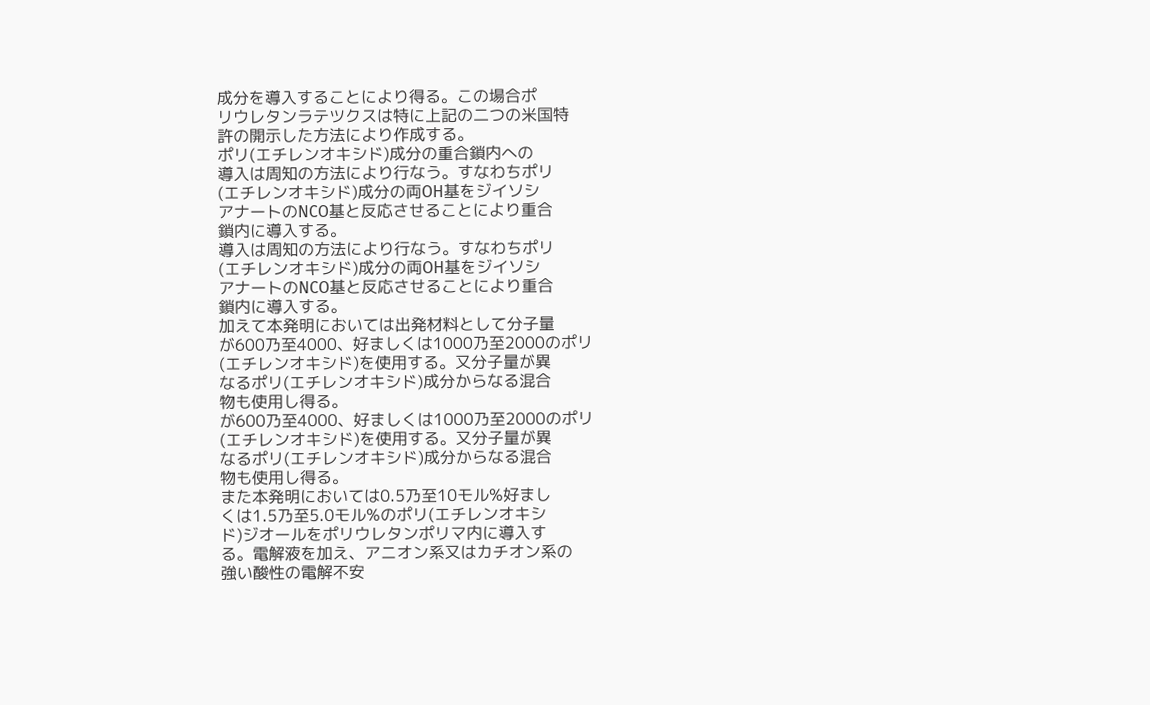成分を導入することにより得る。この場合ポ
リウレタンラテツクスは特に上記の二つの米国特
許の開示した方法により作成する。
ポリ(エチレンオキシド)成分の重合鎖内への
導入は周知の方法により行なう。すなわちポリ
(エチレンオキシド)成分の両OH基をジイソシ
アナートのNCO基と反応させることにより重合
鎖内に導入する。
導入は周知の方法により行なう。すなわちポリ
(エチレンオキシド)成分の両OH基をジイソシ
アナートのNCO基と反応させることにより重合
鎖内に導入する。
加えて本発明においては出発材料として分子量
が600乃至4000、好ましくは1000乃至2000のポリ
(エチレンオキシド)を使用する。又分子量が異
なるポリ(エチレンオキシド)成分からなる混合
物も使用し得る。
が600乃至4000、好ましくは1000乃至2000のポリ
(エチレンオキシド)を使用する。又分子量が異
なるポリ(エチレンオキシド)成分からなる混合
物も使用し得る。
また本発明においては0.5乃至10モル%好まし
くは1.5乃至5.0モル%のポリ(エチレンオキシ
ド)ジオールをポリウレタンポリマ内に導入す
る。電解液を加え、アニオン系又はカチオン系の
強い酸性の電解不安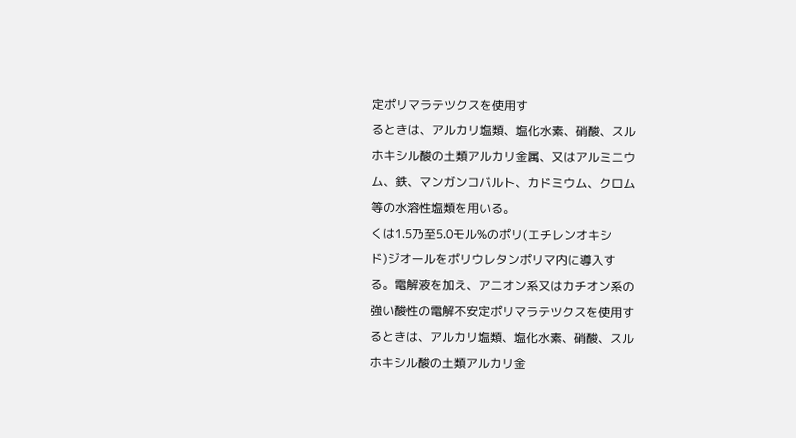定ポリマラテツクスを使用す
るときは、アルカリ塩類、塩化水素、硝酸、スル
ホキシル酸の土類アルカリ金属、又はアルミニウ
ム、鉄、マンガンコバルト、カドミウム、クロム
等の水溶性塩類を用いる。
くは1.5乃至5.0モル%のポリ(エチレンオキシ
ド)ジオールをポリウレタンポリマ内に導入す
る。電解液を加え、アニオン系又はカチオン系の
強い酸性の電解不安定ポリマラテツクスを使用す
るときは、アルカリ塩類、塩化水素、硝酸、スル
ホキシル酸の土類アルカリ金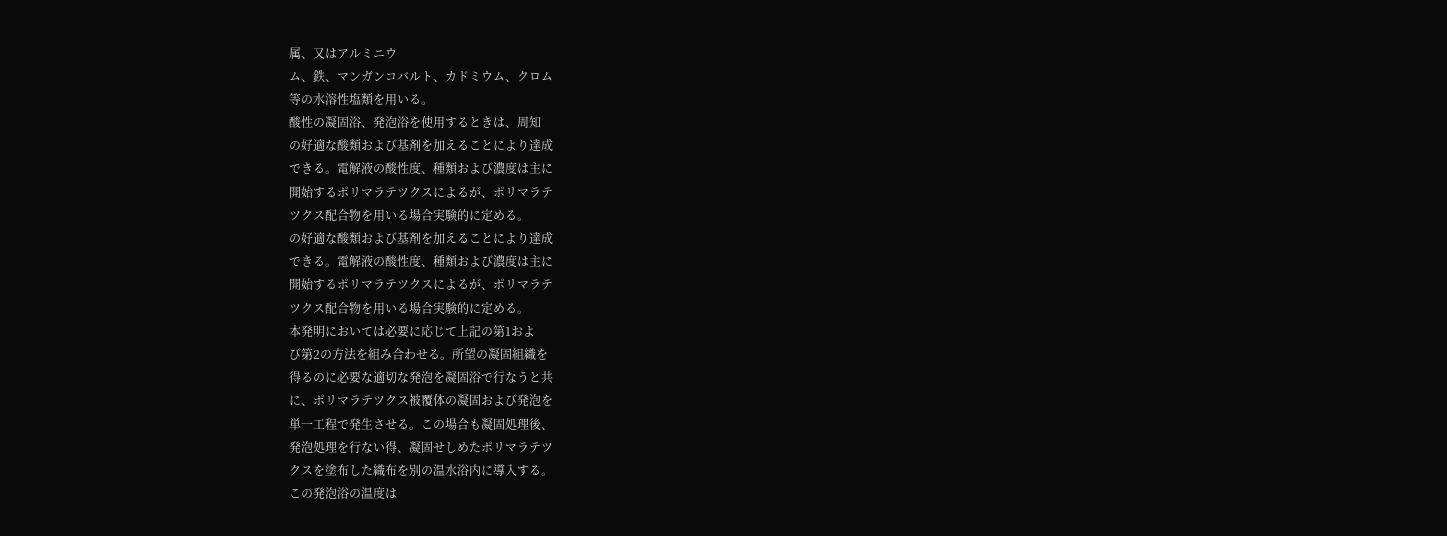属、又はアルミニウ
ム、鉄、マンガンコバルト、カドミウム、クロム
等の水溶性塩類を用いる。
酸性の凝固浴、発泡浴を使用するときは、周知
の好適な酸類および基剤を加えることにより達成
できる。電解液の酸性度、種類および濃度は主に
開始するポリマラテツクスによるが、ポリマラテ
ツクス配合物を用いる場合実験的に定める。
の好適な酸類および基剤を加えることにより達成
できる。電解液の酸性度、種類および濃度は主に
開始するポリマラテツクスによるが、ポリマラテ
ツクス配合物を用いる場合実験的に定める。
本発明においては必要に応じて上記の第1およ
び第2の方法を組み合わせる。所望の凝固組織を
得るのに必要な適切な発泡を凝固浴で行なうと共
に、ポリマラテツクス被覆体の凝固および発泡を
単一工程で発生させる。この場合も凝固処理後、
発泡処理を行ない得、凝固せしめたポリマラテツ
クスを塗布した織布を別の温水浴内に導入する。
この発泡浴の温度は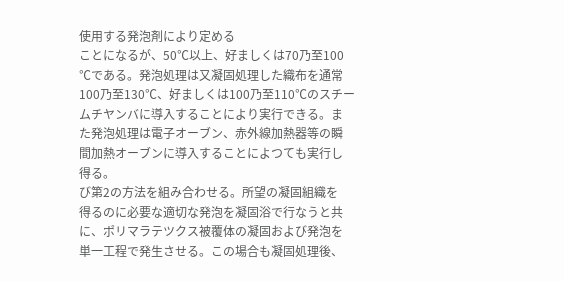使用する発泡剤により定める
ことになるが、50℃以上、好ましくは70乃至100
℃である。発泡処理は又凝固処理した織布を通常
100乃至130℃、好ましくは100乃至110℃のスチー
ムチヤンバに導入することにより実行できる。ま
た発泡処理は電子オーブン、赤外線加熱器等の瞬
間加熱オーブンに導入することによつても実行し
得る。
び第2の方法を組み合わせる。所望の凝固組織を
得るのに必要な適切な発泡を凝固浴で行なうと共
に、ポリマラテツクス被覆体の凝固および発泡を
単一工程で発生させる。この場合も凝固処理後、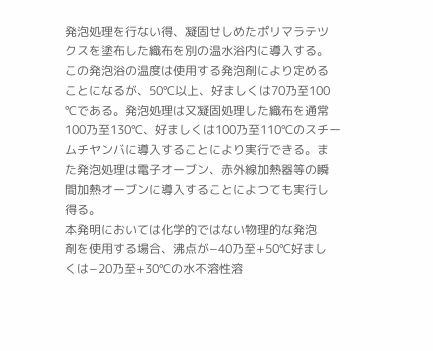発泡処理を行ない得、凝固せしめたポリマラテツ
クスを塗布した織布を別の温水浴内に導入する。
この発泡浴の温度は使用する発泡剤により定める
ことになるが、50℃以上、好ましくは70乃至100
℃である。発泡処理は又凝固処理した織布を通常
100乃至130℃、好ましくは100乃至110℃のスチー
ムチヤンバに導入することにより実行できる。ま
た発泡処理は電子オーブン、赤外線加熱器等の瞬
間加熱オーブンに導入することによつても実行し
得る。
本発明においては化学的ではない物理的な発泡
剤を使用する場合、沸点が−40乃至+50℃好まし
くは−20乃至+30℃の水不溶性溶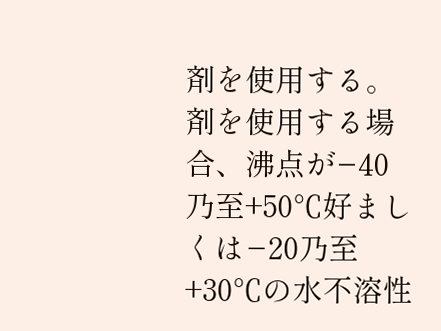剤を使用する。
剤を使用する場合、沸点が−40乃至+50℃好まし
くは−20乃至+30℃の水不溶性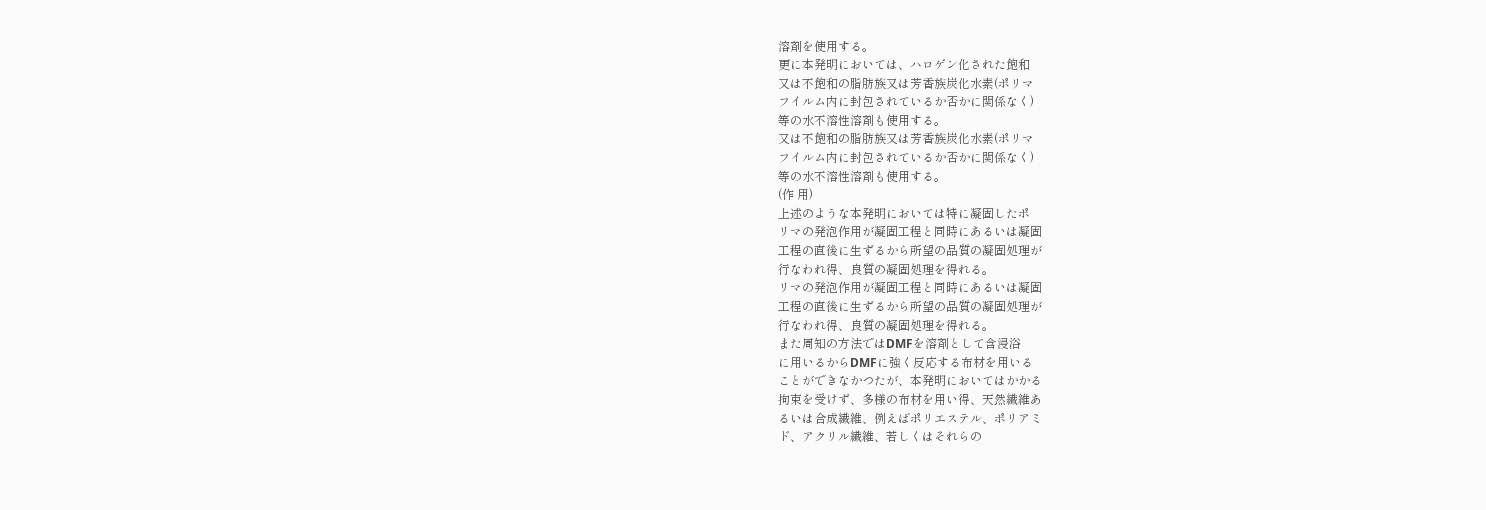溶剤を使用する。
更に本発明においては、ハロゲン化された飽和
又は不飽和の脂肪族又は芳香族炭化水素(ポリマ
フイルム内に封包されているか否かに関係なく)
等の水不溶性溶剤も使用する。
又は不飽和の脂肪族又は芳香族炭化水素(ポリマ
フイルム内に封包されているか否かに関係なく)
等の水不溶性溶剤も使用する。
(作 用)
上述のような本発明においては特に凝固したポ
リマの発泡作用が凝固工程と同時にあるいは凝固
工程の直後に生ずるから所望の品質の凝固処理が
行なわれ得、良質の凝固処理を得れる。
リマの発泡作用が凝固工程と同時にあるいは凝固
工程の直後に生ずるから所望の品質の凝固処理が
行なわれ得、良質の凝固処理を得れる。
また周知の方法ではDMFを溶剤として含浸浴
に用いるからDMFに強く反応する布材を用いる
ことができなかつたが、本発明においてはかかる
拘束を受けず、多様の布材を用い得、天然繊維あ
るいは合成繊維、例えばポリエステル、ポリアミ
ド、アクリル繊維、若しくはそれらの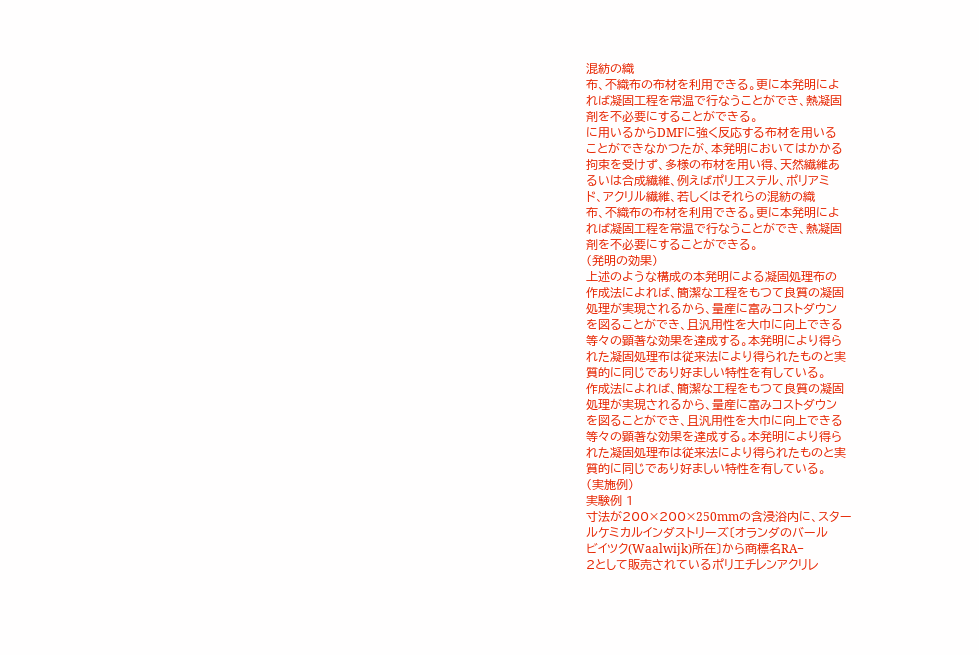混紡の織
布、不織布の布材を利用できる。更に本発明によ
れば凝固工程を常温で行なうことができ、熱凝固
剤を不必要にすることができる。
に用いるからDMFに強く反応する布材を用いる
ことができなかつたが、本発明においてはかかる
拘束を受けず、多様の布材を用い得、天然繊維あ
るいは合成繊維、例えばポリエステル、ポリアミ
ド、アクリル繊維、若しくはそれらの混紡の織
布、不織布の布材を利用できる。更に本発明によ
れば凝固工程を常温で行なうことができ、熱凝固
剤を不必要にすることができる。
(発明の効果)
上述のような構成の本発明による凝固処理布の
作成法によれば、簡潔な工程をもつて良質の凝固
処理が実現されるから、量産に富みコストダウン
を図ることができ、且汎用性を大巾に向上できる
等々の顕著な効果を達成する。本発明により得ら
れた凝固処理布は従来法により得られたものと実
質的に同じであり好ましい特性を有している。
作成法によれば、簡潔な工程をもつて良質の凝固
処理が実現されるから、量産に富みコストダウン
を図ることができ、且汎用性を大巾に向上できる
等々の顕著な効果を達成する。本発明により得ら
れた凝固処理布は従来法により得られたものと実
質的に同じであり好ましい特性を有している。
(実施例)
実験例 1
寸法が200×200×250mmの含浸浴内に、スター
ルケミカルインダストリーズ〔オランダのバール
ビイツク(Waalwijk)所在〕から商標名RA−
2として販売されているポリエチレンアクリレ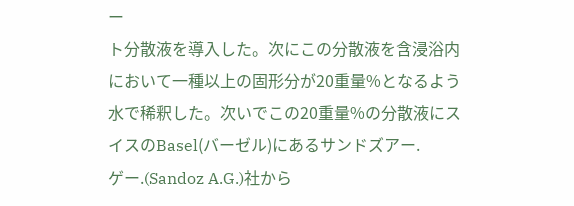ー
ト分散液を導入した。次にこの分散液を含浸浴内
において一種以上の固形分が20重量%となるよう
水で稀釈した。次いでこの20重量%の分散液にス
イスのBasel(バーゼル)にあるサンドズアー.
ゲー.(Sandoz A.G.)社から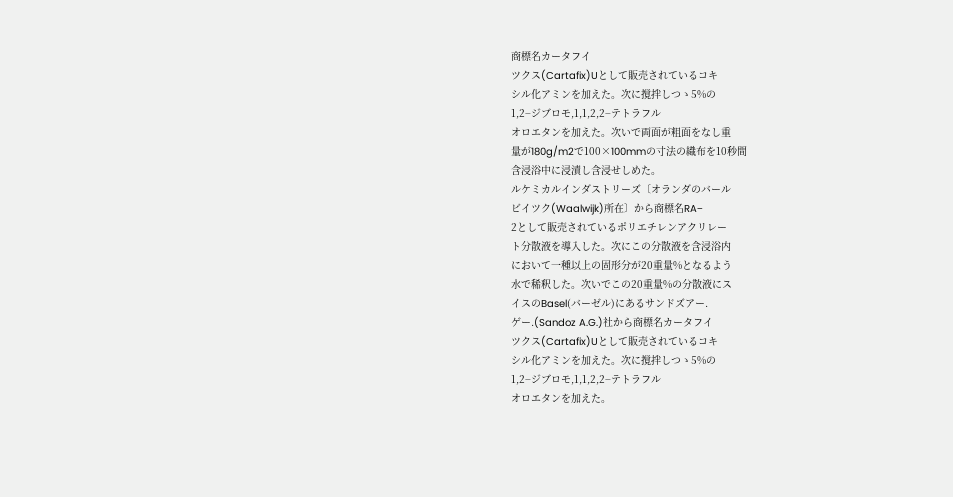商標名カータフイ
ツクス(Cartafix)Uとして販売されているコキ
シル化アミンを加えた。次に撹拌しつゝ5%の
1,2−ジブロモ,1,1,2,2−テトラフル
オロエタンを加えた。次いで両面が粗面をなし重
量が180g/m2で100×100mmの寸法の織布を10秒間
含浸浴中に浸漬し含浸せしめた。
ルケミカルインダストリーズ〔オランダのバール
ビイツク(Waalwijk)所在〕から商標名RA−
2として販売されているポリエチレンアクリレー
ト分散液を導入した。次にこの分散液を含浸浴内
において一種以上の固形分が20重量%となるよう
水で稀釈した。次いでこの20重量%の分散液にス
イスのBasel(バーゼル)にあるサンドズアー.
ゲー.(Sandoz A.G.)社から商標名カータフイ
ツクス(Cartafix)Uとして販売されているコキ
シル化アミンを加えた。次に撹拌しつゝ5%の
1,2−ジブロモ,1,1,2,2−テトラフル
オロエタンを加えた。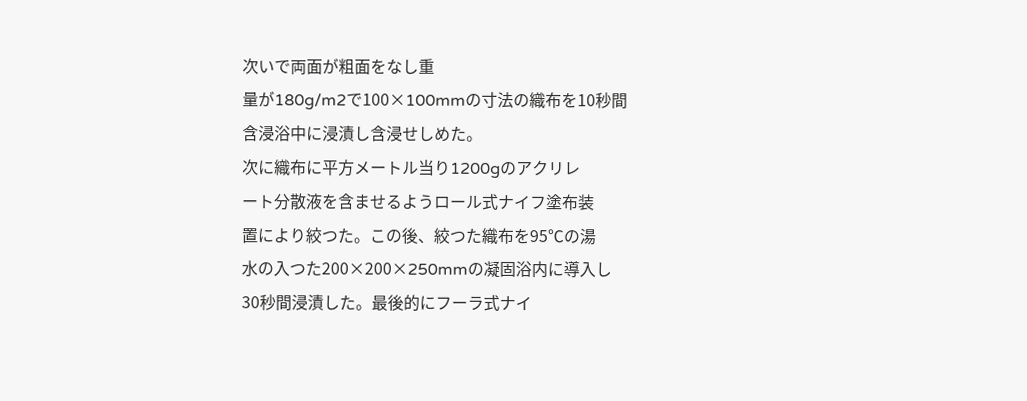次いで両面が粗面をなし重
量が180g/m2で100×100mmの寸法の織布を10秒間
含浸浴中に浸漬し含浸せしめた。
次に織布に平方メートル当り1200gのアクリレ
ート分散液を含ませるようロール式ナイフ塗布装
置により絞つた。この後、絞つた織布を95℃の湯
水の入つた200×200×250mmの凝固浴内に導入し
30秒間浸漬した。最後的にフーラ式ナイ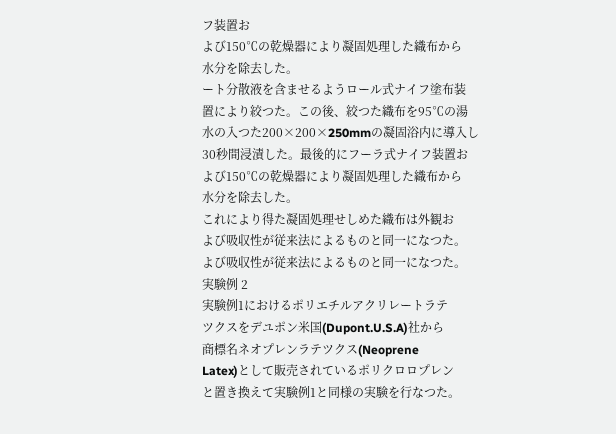フ装置お
よび150℃の乾燥器により凝固処理した織布から
水分を除去した。
ート分散液を含ませるようロール式ナイフ塗布装
置により絞つた。この後、絞つた織布を95℃の湯
水の入つた200×200×250mmの凝固浴内に導入し
30秒間浸漬した。最後的にフーラ式ナイフ装置お
よび150℃の乾燥器により凝固処理した織布から
水分を除去した。
これにより得た凝固処理せしめた織布は外観お
よび吸収性が従来法によるものと同一になつた。
よび吸収性が従来法によるものと同一になつた。
実験例 2
実験例1におけるポリエチルアクリレートラテ
ツクスをデユポン米国(Dupont.U.S.A)社から
商標名ネオプレンラテツクス(Neoprene
Latex)として販売されているポリクロロプレン
と置き換えて実験例1と同様の実験を行なつた。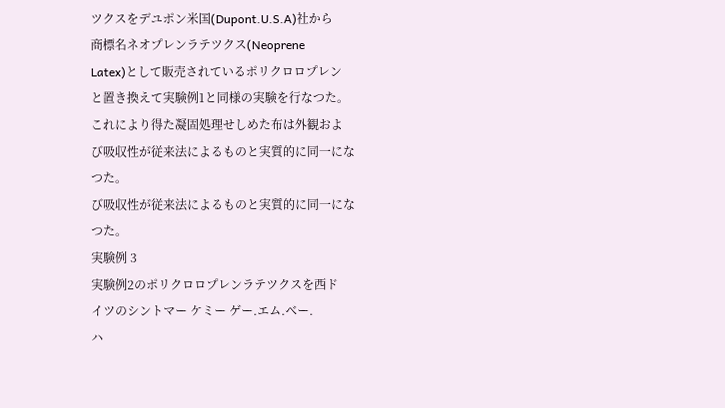ツクスをデユポン米国(Dupont.U.S.A)社から
商標名ネオプレンラテツクス(Neoprene
Latex)として販売されているポリクロロプレン
と置き換えて実験例1と同様の実験を行なつた。
これにより得た凝固処理せしめた布は外観およ
び吸収性が従来法によるものと実質的に同一にな
つた。
び吸収性が従来法によるものと実質的に同一にな
つた。
実験例 3
実験例2のポリクロロプレンラテツクスを西ド
イツのシントマー ケミー ゲー.エム.ベー.
ハ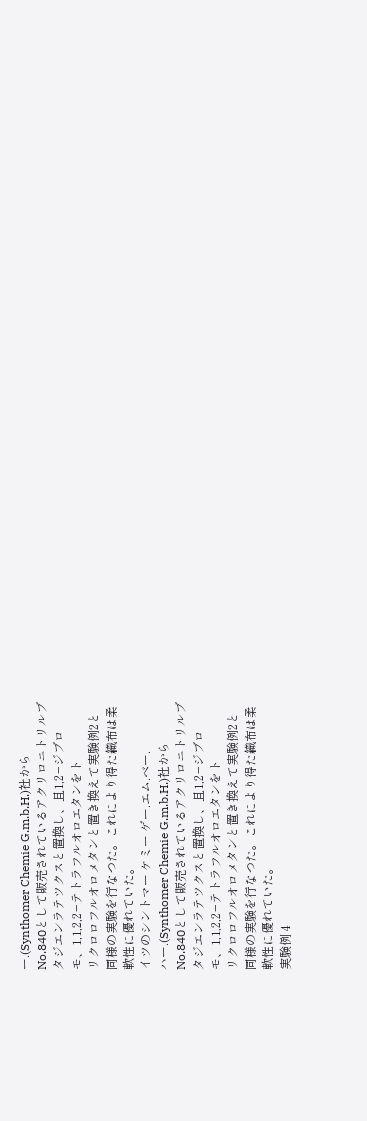ー.(Synthomer Chemie G.m.b.H.)社から
No.840として販売されているアクリロニトリルブ
タジエンラテツクスと置換し、且1,2−ジブロ
モ、1,1,2,2−テトラフルオロエタンをト
リクロロフルオロメタンと置き換えて実験例2と
同様の実験を行なつた。これにより得た織布は柔
軟性に優れていた。
イツのシントマー ケミー ゲー.エム.ベー.
ハー.(Synthomer Chemie G.m.b.H.)社から
No.840として販売されているアクリロニトリルブ
タジエンラテツクスと置換し、且1,2−ジブロ
モ、1,1,2,2−テトラフルオロエタンをト
リクロロフルオロメタンと置き換えて実験例2と
同様の実験を行なつた。これにより得た織布は柔
軟性に優れていた。
実験例 4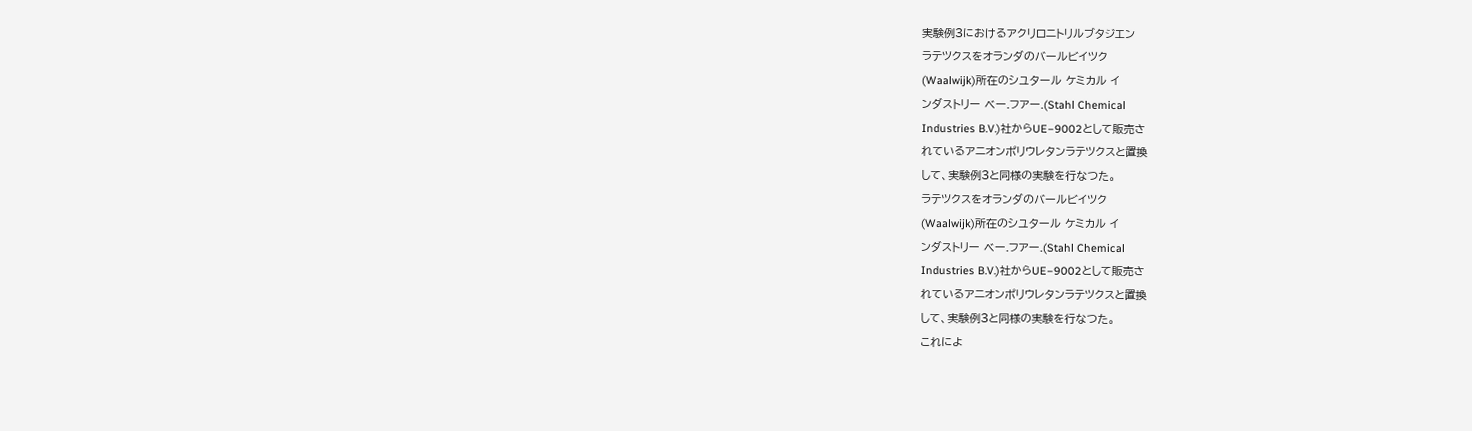実験例3におけるアクリロニトリルブタジエン
ラテツクスをオランダのバールビイツク
(Waalwijk)所在のシユタール ケミカル イ
ンダストリー ベー.フアー.(Stahl Chemical
Industries B.V.)社からUE−9002として販売さ
れているアニオンポリウレタンラテツクスと置換
して、実験例3と同様の実験を行なつた。
ラテツクスをオランダのバールビイツク
(Waalwijk)所在のシユタール ケミカル イ
ンダストリー ベー.フアー.(Stahl Chemical
Industries B.V.)社からUE−9002として販売さ
れているアニオンポリウレタンラテツクスと置換
して、実験例3と同様の実験を行なつた。
これによ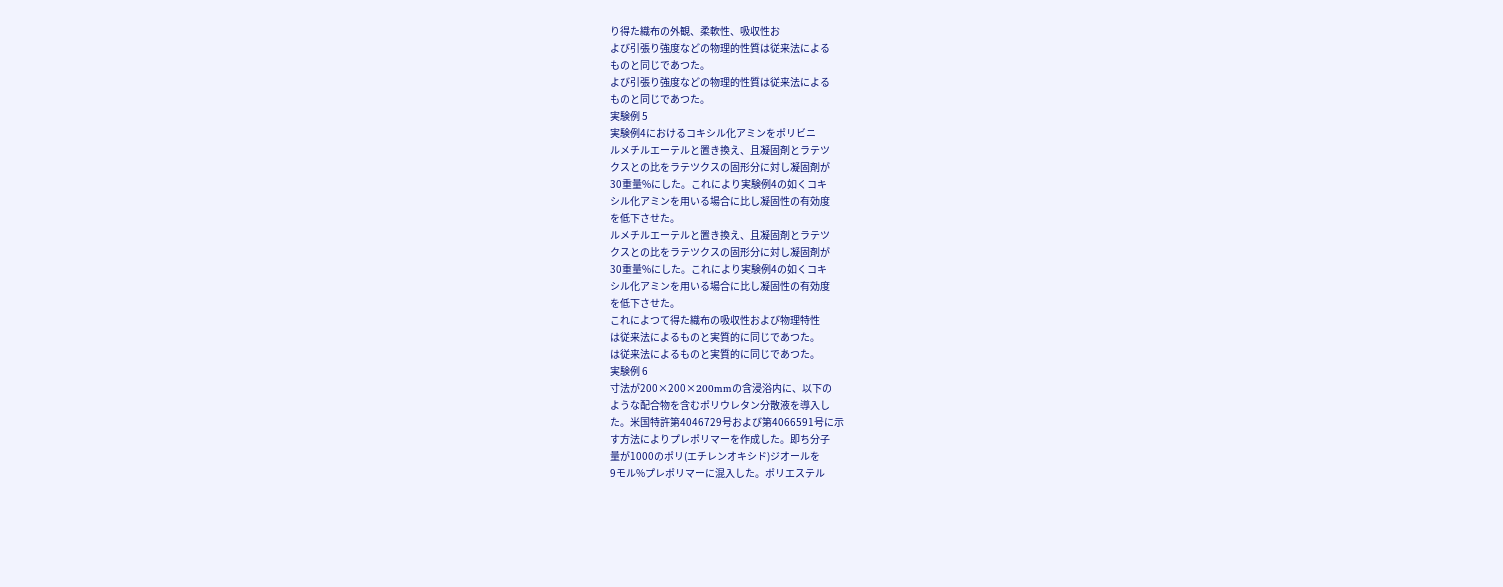り得た織布の外観、柔軟性、吸収性お
よび引張り強度などの物理的性質は従来法による
ものと同じであつた。
よび引張り強度などの物理的性質は従来法による
ものと同じであつた。
実験例 5
実験例4におけるコキシル化アミンをポリビニ
ルメチルエーテルと置き換え、且凝固剤とラテツ
クスとの比をラテツクスの固形分に対し凝固剤が
30重量%にした。これにより実験例4の如くコキ
シル化アミンを用いる場合に比し凝固性の有効度
を低下させた。
ルメチルエーテルと置き換え、且凝固剤とラテツ
クスとの比をラテツクスの固形分に対し凝固剤が
30重量%にした。これにより実験例4の如くコキ
シル化アミンを用いる場合に比し凝固性の有効度
を低下させた。
これによつて得た織布の吸収性および物理特性
は従来法によるものと実質的に同じであつた。
は従来法によるものと実質的に同じであつた。
実験例 6
寸法が200×200×200mmの含浸浴内に、以下の
ような配合物を含むポリウレタン分散液を導入し
た。米国特許第4046729号および第4066591号に示
す方法によりプレポリマーを作成した。即ち分子
量が1000のポリ(エチレンオキシド)ジオールを
9モル%プレポリマーに混入した。ポリエステル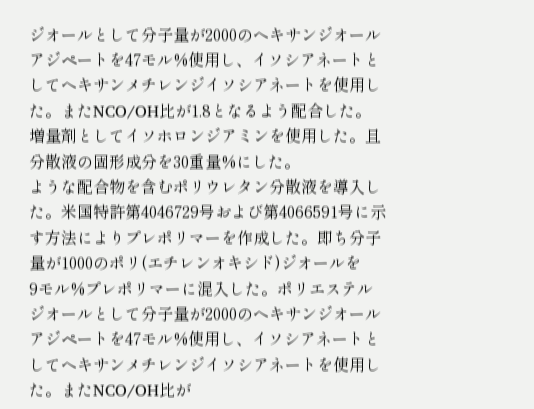ジオールとして分子量が2000のヘキサンジオール
アジペートを47モル%使用し、イソシアネートと
してヘキサンメチレンジイソシアネートを使用し
た。またNCO/OH比が1.8となるよう配合した。
増量剤としてイソホロンジアミンを使用した。且
分散液の固形成分を30重量%にした。
ような配合物を含むポリウレタン分散液を導入し
た。米国特許第4046729号および第4066591号に示
す方法によりプレポリマーを作成した。即ち分子
量が1000のポリ(エチレンオキシド)ジオールを
9モル%プレポリマーに混入した。ポリエステル
ジオールとして分子量が2000のヘキサンジオール
アジペートを47モル%使用し、イソシアネートと
してヘキサンメチレンジイソシアネートを使用し
た。またNCO/OH比が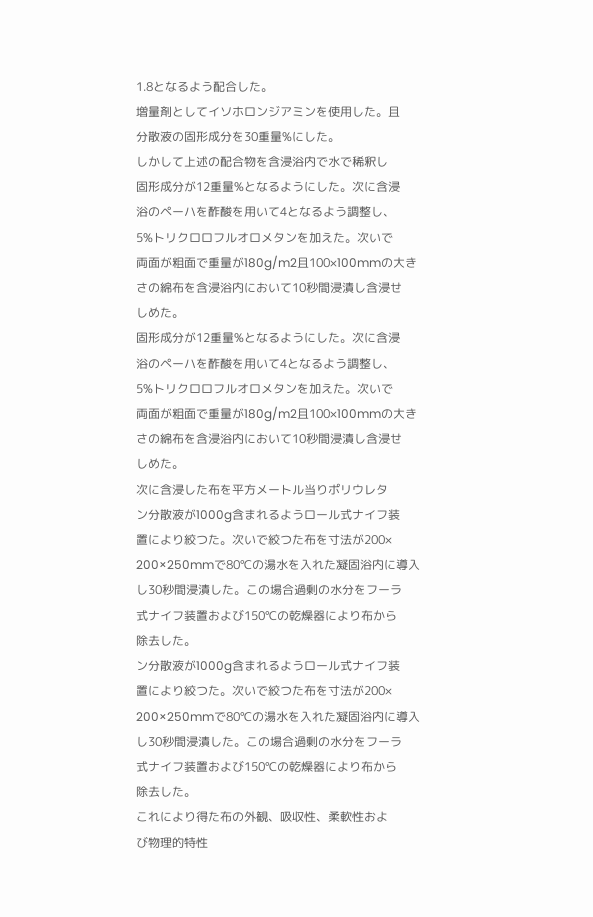1.8となるよう配合した。
増量剤としてイソホロンジアミンを使用した。且
分散液の固形成分を30重量%にした。
しかして上述の配合物を含浸浴内で水で稀釈し
固形成分が12重量%となるようにした。次に含浸
浴のペーハを酢酸を用いて4となるよう調整し、
5%トリクロロフルオロメタンを加えた。次いで
両面が粗面で重量が180g/m2且100×100mmの大き
さの綿布を含浸浴内において10秒間浸漬し含浸せ
しめた。
固形成分が12重量%となるようにした。次に含浸
浴のペーハを酢酸を用いて4となるよう調整し、
5%トリクロロフルオロメタンを加えた。次いで
両面が粗面で重量が180g/m2且100×100mmの大き
さの綿布を含浸浴内において10秒間浸漬し含浸せ
しめた。
次に含浸した布を平方メートル当りポリウレタ
ン分散液が1000g含まれるようロール式ナイフ装
置により絞つた。次いで絞つた布を寸法が200×
200×250mmで80℃の湯水を入れた凝固浴内に導入
し30秒間浸漬した。この場合過剰の水分をフーラ
式ナイフ装置および150℃の乾燥器により布から
除去した。
ン分散液が1000g含まれるようロール式ナイフ装
置により絞つた。次いで絞つた布を寸法が200×
200×250mmで80℃の湯水を入れた凝固浴内に導入
し30秒間浸漬した。この場合過剰の水分をフーラ
式ナイフ装置および150℃の乾燥器により布から
除去した。
これにより得た布の外観、吸収性、柔軟性およ
び物理的特性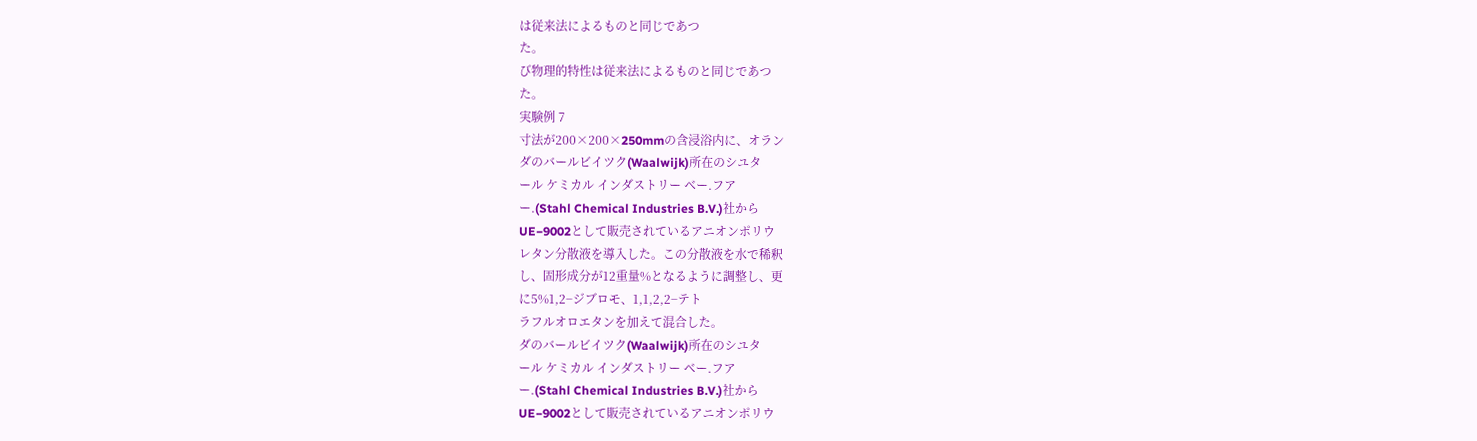は従来法によるものと同じであつ
た。
び物理的特性は従来法によるものと同じであつ
た。
実験例 7
寸法が200×200×250mmの含浸浴内に、オラン
ダのバールビイツク(Waalwijk)所在のシユタ
ール ケミカル インダストリー ベー.フア
ー.(Stahl Chemical Industries B.V.)社から
UE−9002として販売されているアニオンポリウ
レタン分散液を導入した。この分散液を水で稀釈
し、固形成分が12重量%となるように調整し、更
に5%1,2−ジブロモ、1,1,2,2−テト
ラフルオロエタンを加えて混合した。
ダのバールビイツク(Waalwijk)所在のシユタ
ール ケミカル インダストリー ベー.フア
ー.(Stahl Chemical Industries B.V.)社から
UE−9002として販売されているアニオンポリウ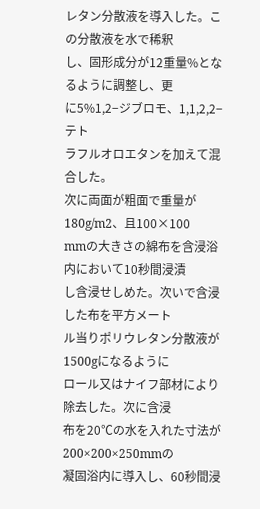レタン分散液を導入した。この分散液を水で稀釈
し、固形成分が12重量%となるように調整し、更
に5%1,2−ジブロモ、1,1,2,2−テト
ラフルオロエタンを加えて混合した。
次に両面が粗面で重量が180g/m2、且100×100
mmの大きさの綿布を含浸浴内において10秒間浸漬
し含浸せしめた。次いで含浸した布を平方メート
ル当りポリウレタン分散液が1500gになるように
ロール又はナイフ部材により除去した。次に含浸
布を20℃の水を入れた寸法が200×200×250mmの
凝固浴内に導入し、60秒間浸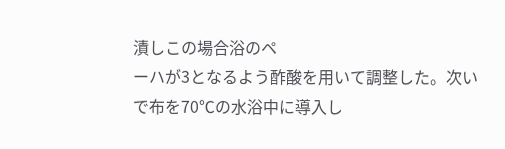漬しこの場合浴のペ
ーハが3となるよう酢酸を用いて調整した。次い
で布を70℃の水浴中に導入し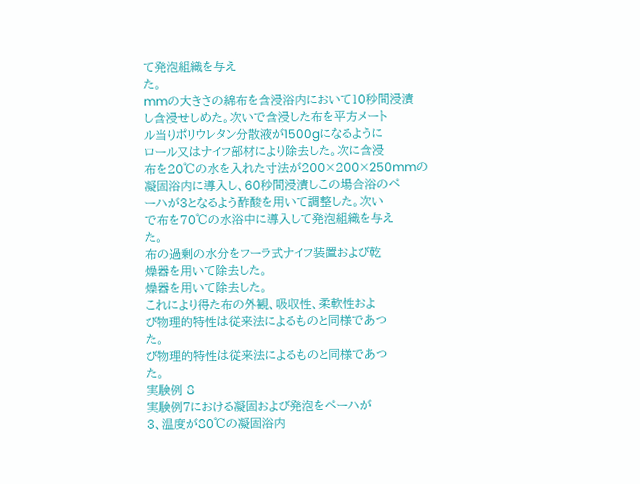て発泡組織を与え
た。
mmの大きさの綿布を含浸浴内において10秒間浸漬
し含浸せしめた。次いで含浸した布を平方メート
ル当りポリウレタン分散液が1500gになるように
ロール又はナイフ部材により除去した。次に含浸
布を20℃の水を入れた寸法が200×200×250mmの
凝固浴内に導入し、60秒間浸漬しこの場合浴のペ
ーハが3となるよう酢酸を用いて調整した。次い
で布を70℃の水浴中に導入して発泡組織を与え
た。
布の過剰の水分をフーラ式ナイフ装置および乾
燥器を用いて除去した。
燥器を用いて除去した。
これにより得た布の外観、吸収性、柔軟性およ
び物理的特性は従来法によるものと同様であつ
た。
び物理的特性は従来法によるものと同様であつ
た。
実験例 8
実験例7における凝固および発泡をペーハが
3、温度が80℃の凝固浴内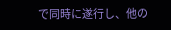で同時に遂行し、他の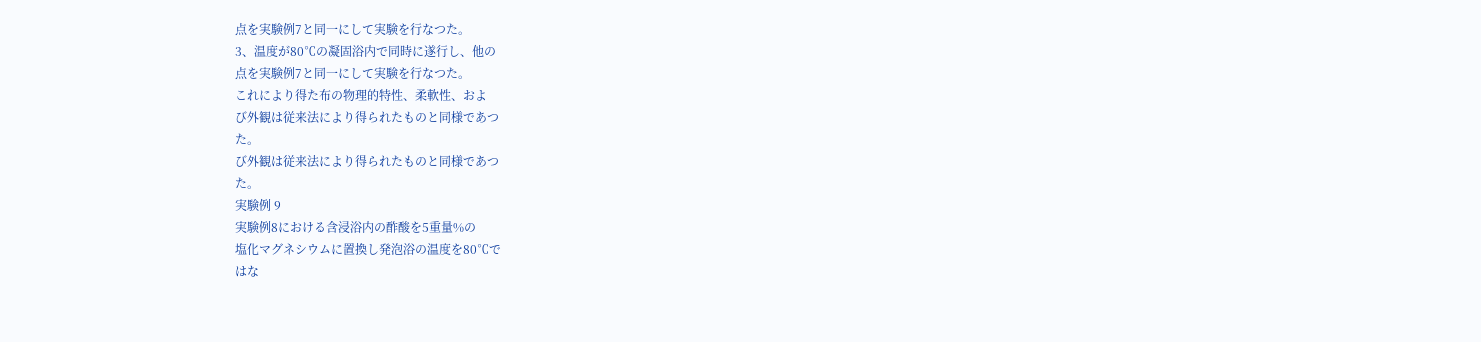点を実験例7と同一にして実験を行なつた。
3、温度が80℃の凝固浴内で同時に遂行し、他の
点を実験例7と同一にして実験を行なつた。
これにより得た布の物理的特性、柔軟性、およ
び外観は従来法により得られたものと同様であつ
た。
び外観は従来法により得られたものと同様であつ
た。
実験例 9
実験例8における含浸浴内の酢酸を5重量%の
塩化マグネシウムに置換し発泡浴の温度を80℃で
はな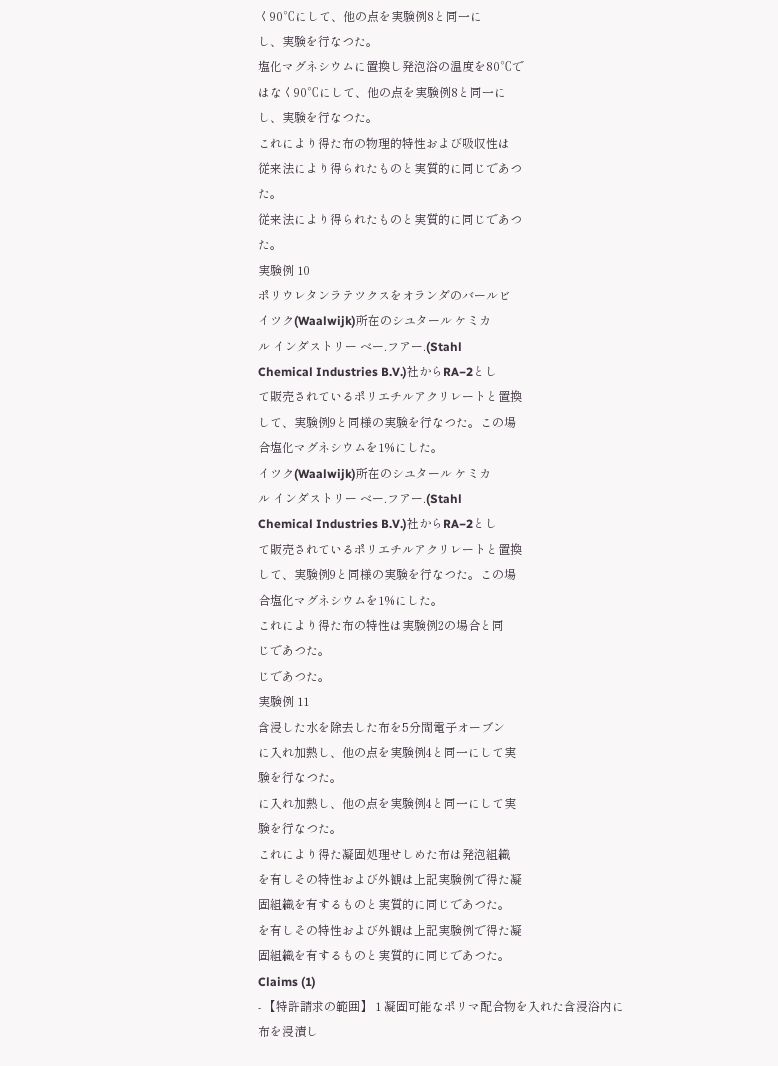く90℃にして、他の点を実験例8と同一に
し、実験を行なつた。
塩化マグネシウムに置換し発泡浴の温度を80℃で
はなく90℃にして、他の点を実験例8と同一に
し、実験を行なつた。
これにより得た布の物理的特性および吸収性は
従来法により得られたものと実質的に同じであつ
た。
従来法により得られたものと実質的に同じであつ
た。
実験例 10
ポリウレタンラテツクスをオランダのバールビ
イツク(Waalwijk)所在のシユタール ケミカ
ル インダストリー ベー.フアー.(Stahl
Chemical Industries B.V.)社からRA−2とし
て販売されているポリエチルアクリレートと置換
して、実験例9と同様の実験を行なつた。この場
合塩化マグネシウムを1%にした。
イツク(Waalwijk)所在のシユタール ケミカ
ル インダストリー ベー.フアー.(Stahl
Chemical Industries B.V.)社からRA−2とし
て販売されているポリエチルアクリレートと置換
して、実験例9と同様の実験を行なつた。この場
合塩化マグネシウムを1%にした。
これにより得た布の特性は実験例2の場合と同
じであつた。
じであつた。
実験例 11
含浸した水を除去した布を5分間電子オーブン
に入れ加熱し、他の点を実験例4と同一にして実
験を行なつた。
に入れ加熱し、他の点を実験例4と同一にして実
験を行なつた。
これにより得た凝固処理せしめた布は発泡組織
を有しその特性および外観は上記実験例で得た凝
固組織を有するものと実質的に同じであつた。
を有しその特性および外観は上記実験例で得た凝
固組織を有するものと実質的に同じであつた。
Claims (1)
- 【特許請求の範囲】 1 凝固可能なポリマ配合物を入れた含浸浴内に
布を浸漬し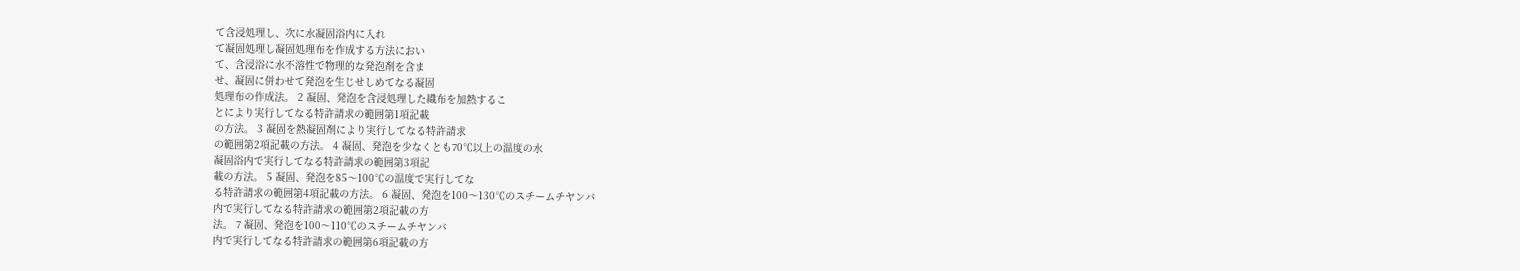て含浸処理し、次に水凝固浴内に入れ
て凝固処理し凝固処理布を作成する方法におい
て、含浸浴に水不溶性で物理的な発泡剤を含ま
せ、凝固に併わせて発泡を生じせしめてなる凝固
処理布の作成法。 2 凝固、発泡を含浸処理した織布を加熱するこ
とにより実行してなる特許請求の範囲第1項記載
の方法。 3 凝固を熱凝固剤により実行してなる特許請求
の範囲第2項記載の方法。 4 凝固、発泡を少なくとも70℃以上の温度の水
凝固浴内で実行してなる特許請求の範囲第3項記
載の方法。 5 凝固、発泡を85〜100℃の温度で実行してな
る特許請求の範囲第4項記載の方法。 6 凝固、発泡を100〜130℃のスチームチヤンバ
内で実行してなる特許請求の範囲第2項記載の方
法。 7 凝固、発泡を100〜110℃のスチームチヤンバ
内で実行してなる特許請求の範囲第6項記載の方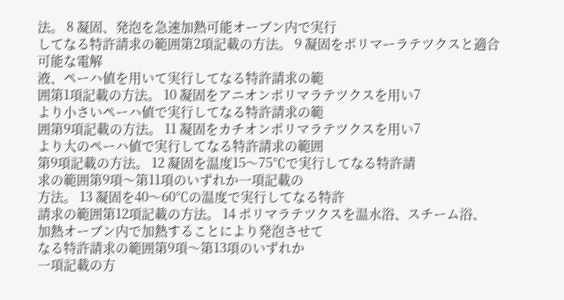法。 8 凝固、発泡を急速加熱可能オーブン内で実行
してなる特許請求の範囲第2項記載の方法。 9 凝固をポリマーラテツクスと適合可能な電解
液、ペーハ値を用いて実行してなる特許請求の範
囲第1項記載の方法。 10 凝固をアニオンポリマラテツクスを用い7
より小さいペーハ値で実行してなる特許請求の範
囲第9項記載の方法。 11 凝固をカチオンポリマラテツクスを用い7
より大のペーハ値で実行してなる特許請求の範囲
第9項記載の方法。 12 凝固を温度15〜75℃で実行してなる特許請
求の範囲第9項〜第11項のいずれか一項記載の
方法。 13 凝固を40〜60℃の温度で実行してなる特許
請求の範囲第12項記載の方法。 14 ポリマラテツクスを温水浴、スチーム浴、
加熱オーブン内で加熱することにより発泡させて
なる特許請求の範囲第9項〜第13項のいずれか
一項記載の方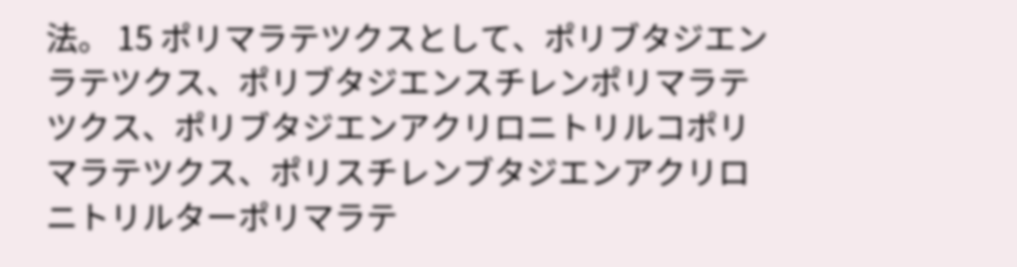法。 15 ポリマラテツクスとして、ポリブタジエン
ラテツクス、ポリブタジエンスチレンポリマラテ
ツクス、ポリブタジエンアクリロニトリルコポリ
マラテツクス、ポリスチレンブタジエンアクリロ
ニトリルターポリマラテ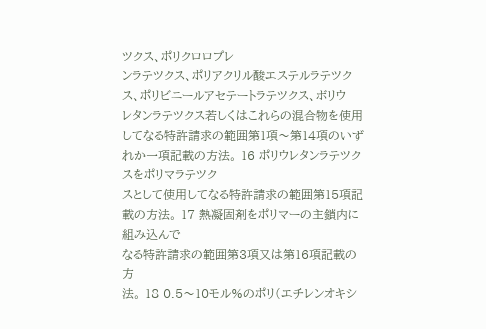ツクス、ポリクロロプレ
ンラテツクス、ポリアクリル酸エステルラテツク
ス、ポリビニールアセテートラテツクス、ボリウ
レタンラテツクス若しくはこれらの混合物を使用
してなる特許請求の範囲第1項〜第14項のいず
れか一項記載の方法。 16 ポリウレタンラテツクスをポリマラテツク
スとして使用してなる特許請求の範囲第15項記
載の方法。 17 熱凝固剤をポリマーの主鎖内に組み込んで
なる特許請求の範囲第3項又は第16項記載の方
法。 18 0.5〜10モル%のポリ(エチレンオキシ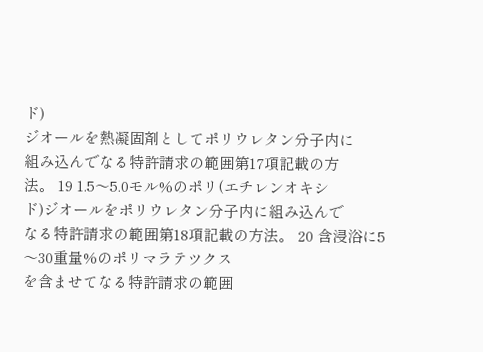ド)
ジオールを熱凝固剤としてポリウレタン分子内に
組み込んでなる特許請求の範囲第17項記載の方
法。 19 1.5〜5.0モル%のポリ(エチレンオキシ
ド)ジオールをポリウレタン分子内に組み込んで
なる特許請求の範囲第18項記載の方法。 20 含浸浴に5〜30重量%のポリマラテツクス
を含ませてなる特許請求の範囲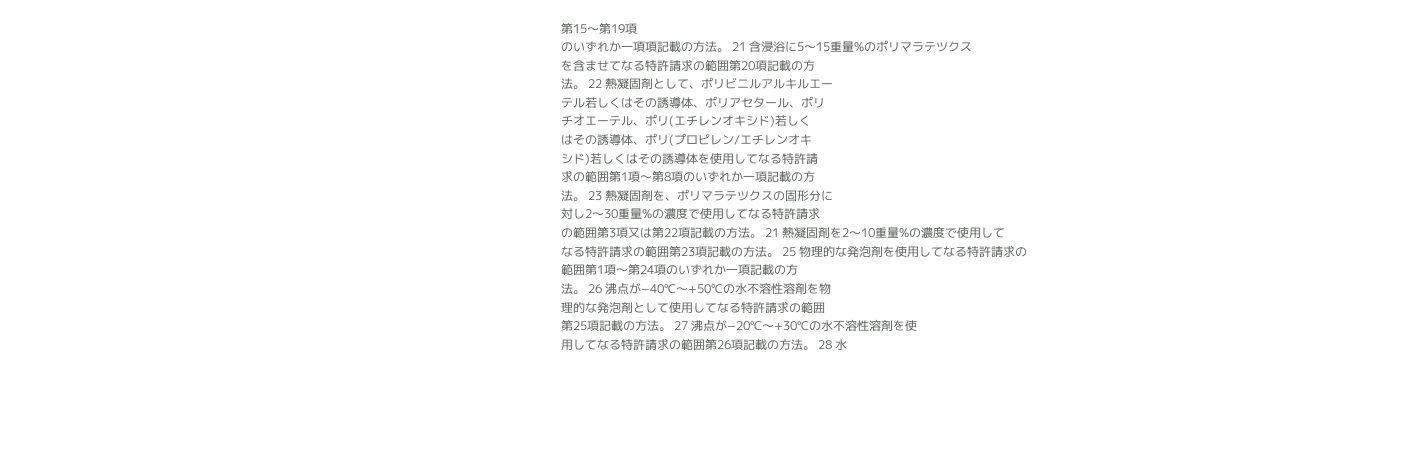第15〜第19項
のいずれか一項項記載の方法。 21 含浸浴に5〜15重量%のポリマラテツクス
を含ませてなる特許請求の範囲第20項記載の方
法。 22 熱凝固剤として、ポリビニルアルキルエー
テル若しくはその誘導体、ポリアセタール、ポリ
チオエーテル、ポリ(エチレンオキシド)若しく
はその誘導体、ポリ(プロピレン/エチレンオキ
シド)若しくはその誘導体を使用してなる特許請
求の範囲第1項〜第8項のいずれか一項記載の方
法。 23 熱凝固剤を、ポリマラテツクスの固形分に
対し2〜30重量%の濃度で使用してなる特許請求
の範囲第3項又は第22項記載の方法。 21 熱凝固剤を2〜10重量%の濃度で使用して
なる特許請求の範囲第23項記載の方法。 25 物理的な発泡剤を使用してなる特許請求の
範囲第1項〜第24項のいずれか一項記載の方
法。 26 沸点が−40℃〜+50℃の水不溶性溶剤を物
理的な発泡剤として使用してなる特許請求の範囲
第25項記載の方法。 27 沸点が−20℃〜+30℃の水不溶性溶剤を使
用してなる特許請求の範囲第26項記載の方法。 28 水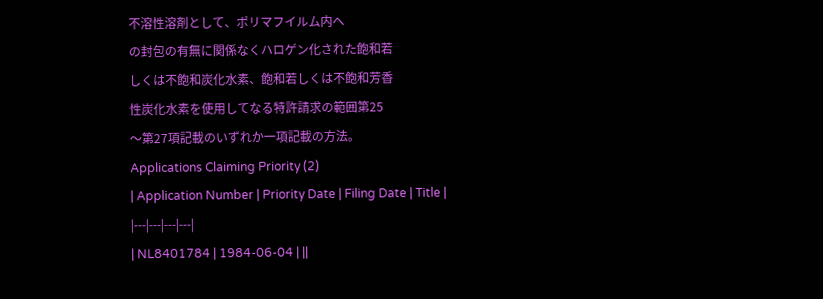不溶性溶剤として、ポリマフイルム内へ
の封包の有無に関係なくハロゲン化された飽和若
しくは不飽和炭化水素、飽和若しくは不飽和芳香
性炭化水素を使用してなる特許請求の範囲第25
〜第27項記載のいずれか一項記載の方法。
Applications Claiming Priority (2)
| Application Number | Priority Date | Filing Date | Title |
|---|---|---|---|
| NL8401784 | 1984-06-04 | ||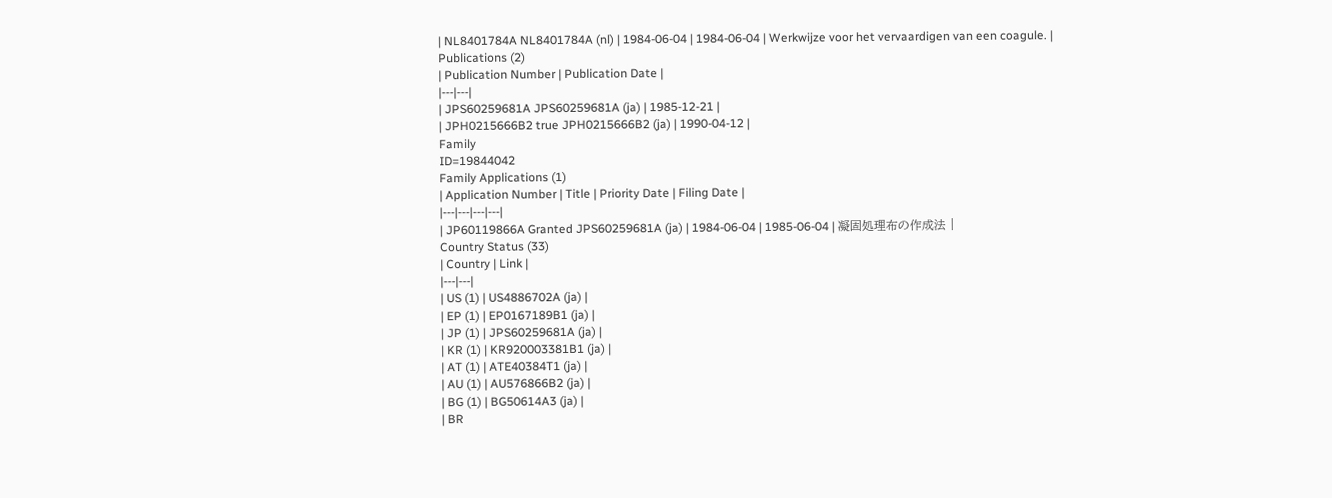| NL8401784A NL8401784A (nl) | 1984-06-04 | 1984-06-04 | Werkwijze voor het vervaardigen van een coagule. |
Publications (2)
| Publication Number | Publication Date |
|---|---|
| JPS60259681A JPS60259681A (ja) | 1985-12-21 |
| JPH0215666B2 true JPH0215666B2 (ja) | 1990-04-12 |
Family
ID=19844042
Family Applications (1)
| Application Number | Title | Priority Date | Filing Date |
|---|---|---|---|
| JP60119866A Granted JPS60259681A (ja) | 1984-06-04 | 1985-06-04 | 凝固処理布の作成法 |
Country Status (33)
| Country | Link |
|---|---|
| US (1) | US4886702A (ja) |
| EP (1) | EP0167189B1 (ja) |
| JP (1) | JPS60259681A (ja) |
| KR (1) | KR920003381B1 (ja) |
| AT (1) | ATE40384T1 (ja) |
| AU (1) | AU576866B2 (ja) |
| BG (1) | BG50614A3 (ja) |
| BR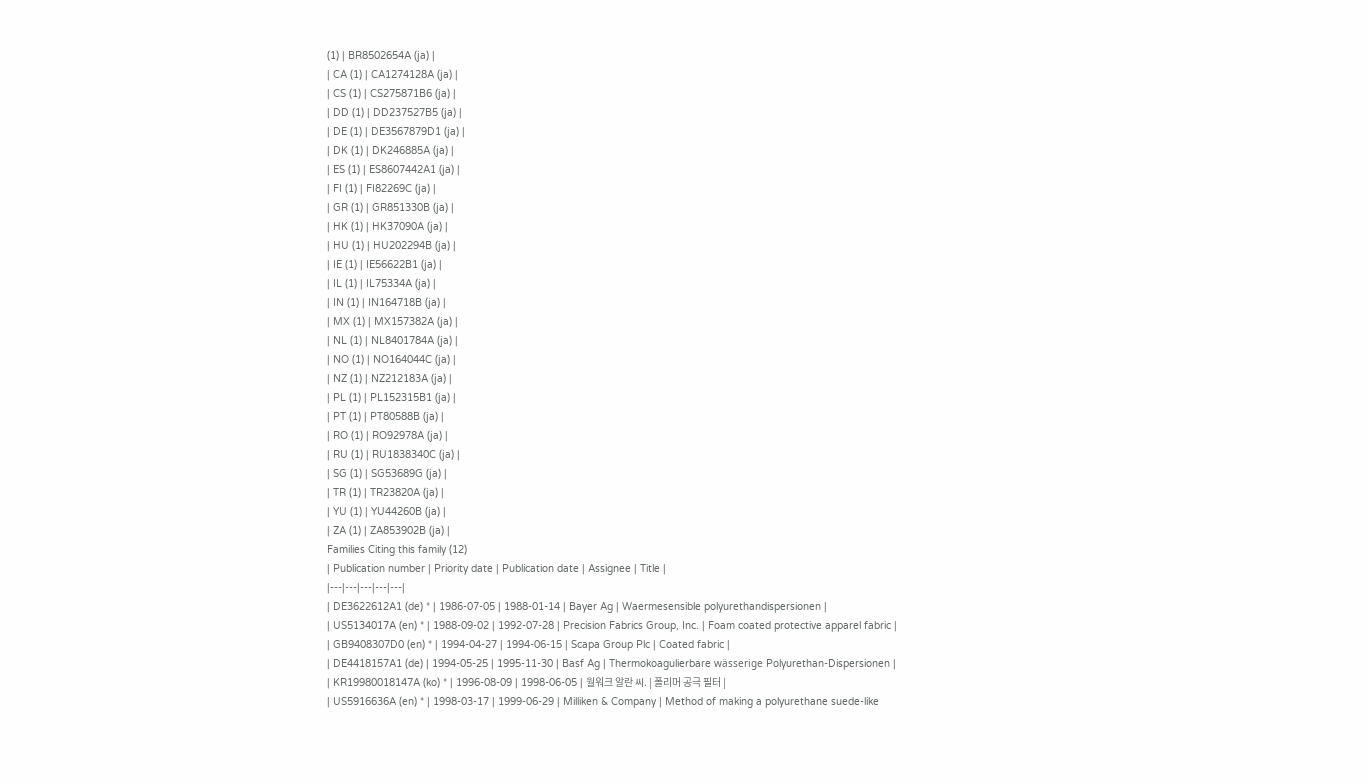(1) | BR8502654A (ja) |
| CA (1) | CA1274128A (ja) |
| CS (1) | CS275871B6 (ja) |
| DD (1) | DD237527B5 (ja) |
| DE (1) | DE3567879D1 (ja) |
| DK (1) | DK246885A (ja) |
| ES (1) | ES8607442A1 (ja) |
| FI (1) | FI82269C (ja) |
| GR (1) | GR851330B (ja) |
| HK (1) | HK37090A (ja) |
| HU (1) | HU202294B (ja) |
| IE (1) | IE56622B1 (ja) |
| IL (1) | IL75334A (ja) |
| IN (1) | IN164718B (ja) |
| MX (1) | MX157382A (ja) |
| NL (1) | NL8401784A (ja) |
| NO (1) | NO164044C (ja) |
| NZ (1) | NZ212183A (ja) |
| PL (1) | PL152315B1 (ja) |
| PT (1) | PT80588B (ja) |
| RO (1) | RO92978A (ja) |
| RU (1) | RU1838340C (ja) |
| SG (1) | SG53689G (ja) |
| TR (1) | TR23820A (ja) |
| YU (1) | YU44260B (ja) |
| ZA (1) | ZA853902B (ja) |
Families Citing this family (12)
| Publication number | Priority date | Publication date | Assignee | Title |
|---|---|---|---|---|
| DE3622612A1 (de) * | 1986-07-05 | 1988-01-14 | Bayer Ag | Waermesensible polyurethandispersionen |
| US5134017A (en) * | 1988-09-02 | 1992-07-28 | Precision Fabrics Group, Inc. | Foam coated protective apparel fabric |
| GB9408307D0 (en) * | 1994-04-27 | 1994-06-15 | Scapa Group Plc | Coated fabric |
| DE4418157A1 (de) | 1994-05-25 | 1995-11-30 | Basf Ag | Thermokoagulierbare wässerige Polyurethan-Dispersionen |
| KR19980018147A (ko) * | 1996-08-09 | 1998-06-05 | 월워크 알란 씨. | 폴리머 공극 필터 |
| US5916636A (en) * | 1998-03-17 | 1999-06-29 | Milliken & Company | Method of making a polyurethane suede-like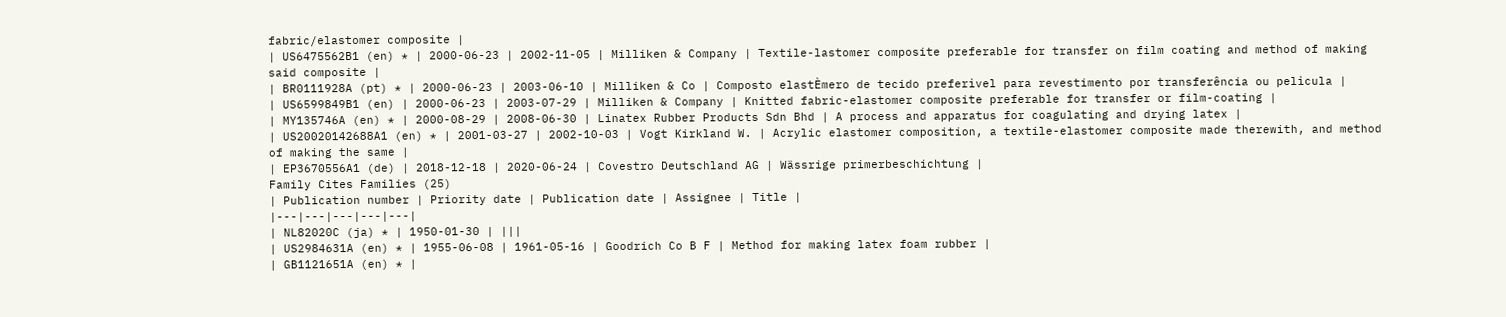fabric/elastomer composite |
| US6475562B1 (en) * | 2000-06-23 | 2002-11-05 | Milliken & Company | Textile-lastomer composite preferable for transfer on film coating and method of making said composite |
| BR0111928A (pt) * | 2000-06-23 | 2003-06-10 | Milliken & Co | Composto elastÈmero de tecido preferìvel para revestimento por transferência ou pelìcula |
| US6599849B1 (en) | 2000-06-23 | 2003-07-29 | Milliken & Company | Knitted fabric-elastomer composite preferable for transfer or film-coating |
| MY135746A (en) * | 2000-08-29 | 2008-06-30 | Linatex Rubber Products Sdn Bhd | A process and apparatus for coagulating and drying latex |
| US20020142688A1 (en) * | 2001-03-27 | 2002-10-03 | Vogt Kirkland W. | Acrylic elastomer composition, a textile-elastomer composite made therewith, and method of making the same |
| EP3670556A1 (de) | 2018-12-18 | 2020-06-24 | Covestro Deutschland AG | Wässrige primerbeschichtung |
Family Cites Families (25)
| Publication number | Priority date | Publication date | Assignee | Title |
|---|---|---|---|---|
| NL82020C (ja) * | 1950-01-30 | |||
| US2984631A (en) * | 1955-06-08 | 1961-05-16 | Goodrich Co B F | Method for making latex foam rubber |
| GB1121651A (en) * |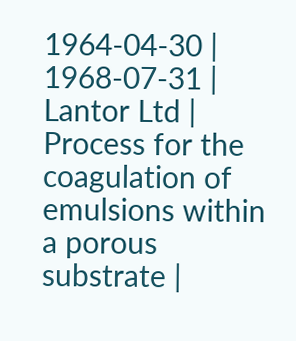1964-04-30 | 1968-07-31 | Lantor Ltd | Process for the coagulation of emulsions within a porous substrate |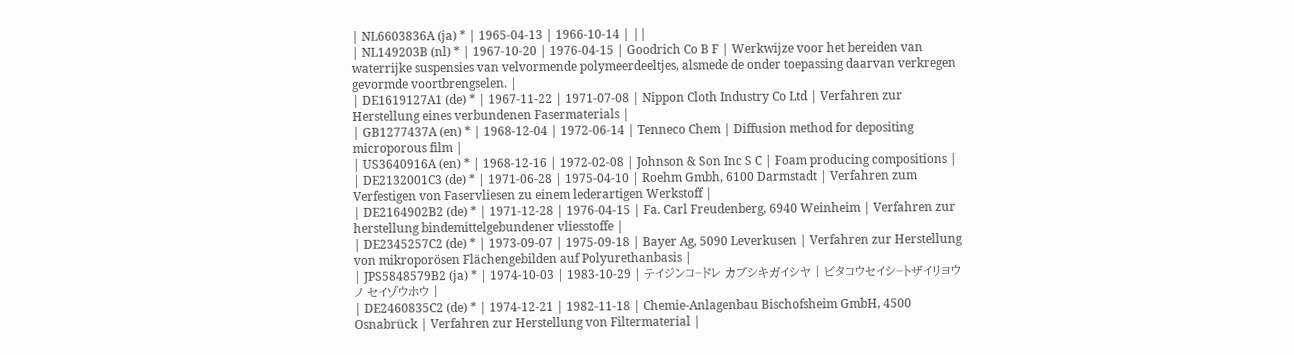| NL6603836A (ja) * | 1965-04-13 | 1966-10-14 | ||
| NL149203B (nl) * | 1967-10-20 | 1976-04-15 | Goodrich Co B F | Werkwijze voor het bereiden van waterrijke suspensies van velvormende polymeerdeeltjes, alsmede de onder toepassing daarvan verkregen gevormde voortbrengselen. |
| DE1619127A1 (de) * | 1967-11-22 | 1971-07-08 | Nippon Cloth Industry Co Ltd | Verfahren zur Herstellung eines verbundenen Fasermaterials |
| GB1277437A (en) * | 1968-12-04 | 1972-06-14 | Tenneco Chem | Diffusion method for depositing microporous film |
| US3640916A (en) * | 1968-12-16 | 1972-02-08 | Johnson & Son Inc S C | Foam producing compositions |
| DE2132001C3 (de) * | 1971-06-28 | 1975-04-10 | Roehm Gmbh, 6100 Darmstadt | Verfahren zum Verfestigen von Faservliesen zu einem lederartigen Werkstoff |
| DE2164902B2 (de) * | 1971-12-28 | 1976-04-15 | Fa. Carl Freudenberg, 6940 Weinheim | Verfahren zur herstellung bindemittelgebundener vliesstoffe |
| DE2345257C2 (de) * | 1973-09-07 | 1975-09-18 | Bayer Ag, 5090 Leverkusen | Verfahren zur Herstellung von mikroporösen Flächengebilden auf Polyurethanbasis |
| JPS5848579B2 (ja) * | 1974-10-03 | 1983-10-29 | テイジンコ−ドレ カブシキガイシヤ | ビタコウセイシ−トザイリヨウノ セイゾウホウ |
| DE2460835C2 (de) * | 1974-12-21 | 1982-11-18 | Chemie-Anlagenbau Bischofsheim GmbH, 4500 Osnabrück | Verfahren zur Herstellung von Filtermaterial |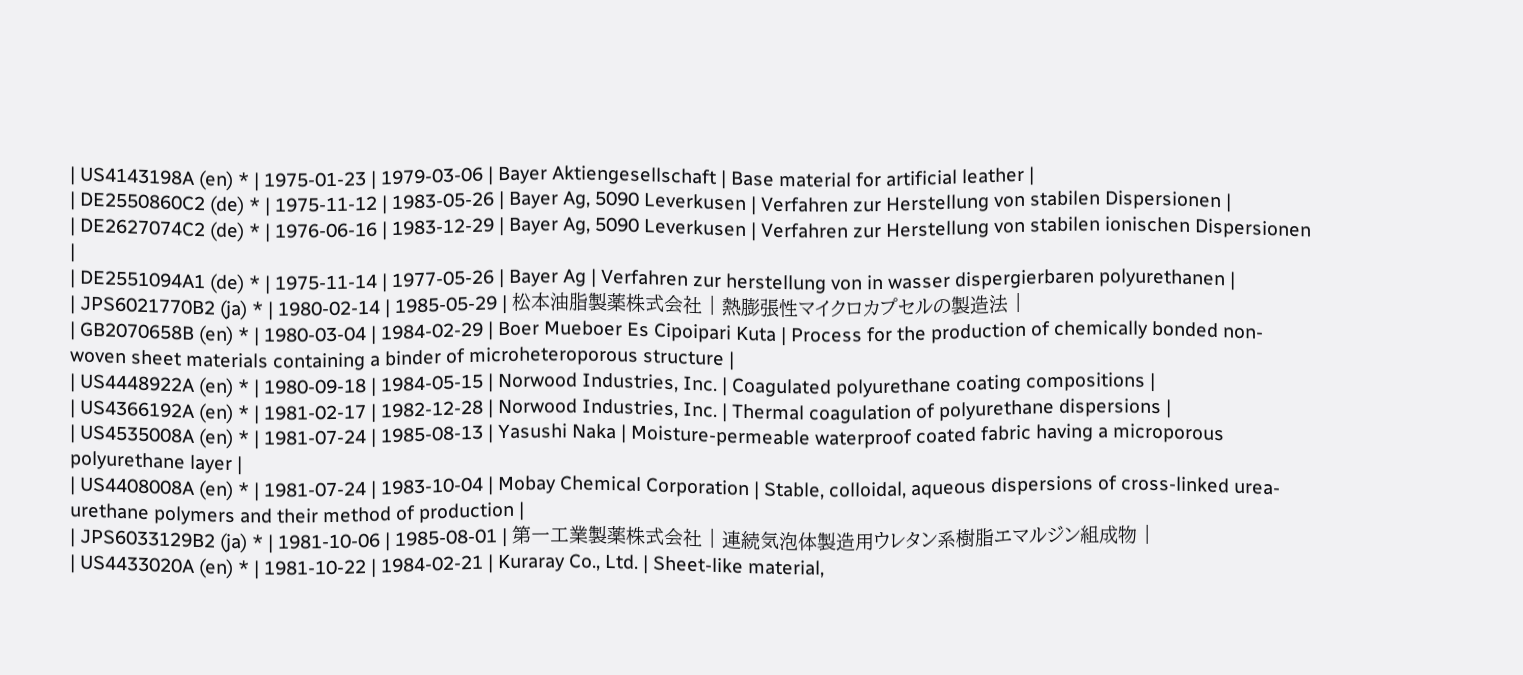| US4143198A (en) * | 1975-01-23 | 1979-03-06 | Bayer Aktiengesellschaft | Base material for artificial leather |
| DE2550860C2 (de) * | 1975-11-12 | 1983-05-26 | Bayer Ag, 5090 Leverkusen | Verfahren zur Herstellung von stabilen Dispersionen |
| DE2627074C2 (de) * | 1976-06-16 | 1983-12-29 | Bayer Ag, 5090 Leverkusen | Verfahren zur Herstellung von stabilen ionischen Dispersionen |
| DE2551094A1 (de) * | 1975-11-14 | 1977-05-26 | Bayer Ag | Verfahren zur herstellung von in wasser dispergierbaren polyurethanen |
| JPS6021770B2 (ja) * | 1980-02-14 | 1985-05-29 | 松本油脂製薬株式会社 | 熱膨張性マイクロカプセルの製造法 |
| GB2070658B (en) * | 1980-03-04 | 1984-02-29 | Boer Mueboer Es Cipoipari Kuta | Process for the production of chemically bonded non-woven sheet materials containing a binder of microheteroporous structure |
| US4448922A (en) * | 1980-09-18 | 1984-05-15 | Norwood Industries, Inc. | Coagulated polyurethane coating compositions |
| US4366192A (en) * | 1981-02-17 | 1982-12-28 | Norwood Industries, Inc. | Thermal coagulation of polyurethane dispersions |
| US4535008A (en) * | 1981-07-24 | 1985-08-13 | Yasushi Naka | Moisture-permeable waterproof coated fabric having a microporous polyurethane layer |
| US4408008A (en) * | 1981-07-24 | 1983-10-04 | Mobay Chemical Corporation | Stable, colloidal, aqueous dispersions of cross-linked urea-urethane polymers and their method of production |
| JPS6033129B2 (ja) * | 1981-10-06 | 1985-08-01 | 第一工業製薬株式会社 | 連続気泡体製造用ウレタン系樹脂エマルジン組成物 |
| US4433020A (en) * | 1981-10-22 | 1984-02-21 | Kuraray Co., Ltd. | Sheet-like material,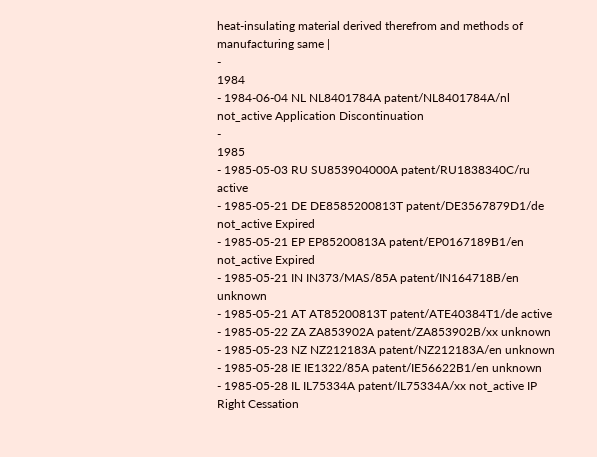heat-insulating material derived therefrom and methods of manufacturing same |
-
1984
- 1984-06-04 NL NL8401784A patent/NL8401784A/nl not_active Application Discontinuation
-
1985
- 1985-05-03 RU SU853904000A patent/RU1838340C/ru active
- 1985-05-21 DE DE8585200813T patent/DE3567879D1/de not_active Expired
- 1985-05-21 EP EP85200813A patent/EP0167189B1/en not_active Expired
- 1985-05-21 IN IN373/MAS/85A patent/IN164718B/en unknown
- 1985-05-21 AT AT85200813T patent/ATE40384T1/de active
- 1985-05-22 ZA ZA853902A patent/ZA853902B/xx unknown
- 1985-05-23 NZ NZ212183A patent/NZ212183A/en unknown
- 1985-05-28 IE IE1322/85A patent/IE56622B1/en unknown
- 1985-05-28 IL IL75334A patent/IL75334A/xx not_active IP Right Cessation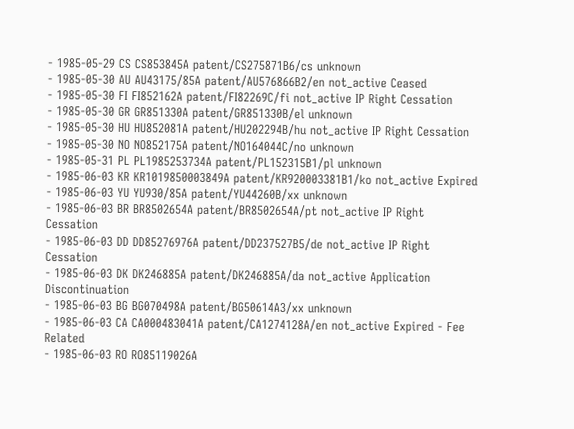- 1985-05-29 CS CS853845A patent/CS275871B6/cs unknown
- 1985-05-30 AU AU43175/85A patent/AU576866B2/en not_active Ceased
- 1985-05-30 FI FI852162A patent/FI82269C/fi not_active IP Right Cessation
- 1985-05-30 GR GR851330A patent/GR851330B/el unknown
- 1985-05-30 HU HU852081A patent/HU202294B/hu not_active IP Right Cessation
- 1985-05-30 NO NO852175A patent/NO164044C/no unknown
- 1985-05-31 PL PL1985253734A patent/PL152315B1/pl unknown
- 1985-06-03 KR KR1019850003849A patent/KR920003381B1/ko not_active Expired
- 1985-06-03 YU YU930/85A patent/YU44260B/xx unknown
- 1985-06-03 BR BR8502654A patent/BR8502654A/pt not_active IP Right Cessation
- 1985-06-03 DD DD85276976A patent/DD237527B5/de not_active IP Right Cessation
- 1985-06-03 DK DK246885A patent/DK246885A/da not_active Application Discontinuation
- 1985-06-03 BG BG070498A patent/BG50614A3/xx unknown
- 1985-06-03 CA CA000483041A patent/CA1274128A/en not_active Expired - Fee Related
- 1985-06-03 RO RO85119026A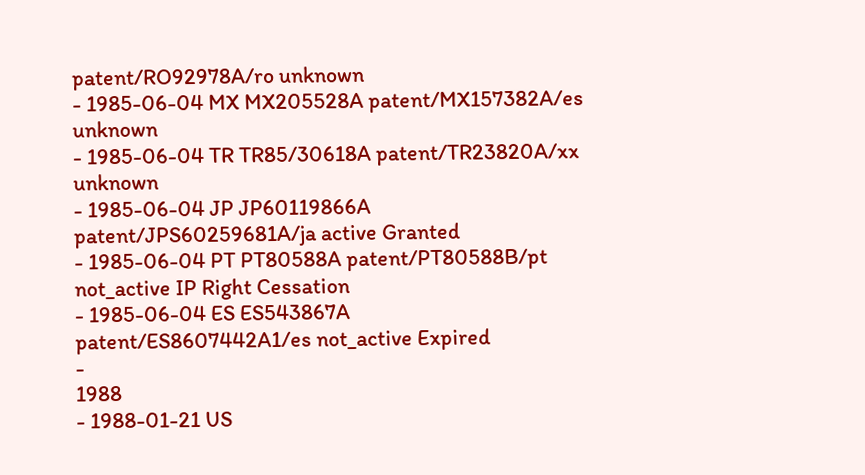patent/RO92978A/ro unknown
- 1985-06-04 MX MX205528A patent/MX157382A/es unknown
- 1985-06-04 TR TR85/30618A patent/TR23820A/xx unknown
- 1985-06-04 JP JP60119866A patent/JPS60259681A/ja active Granted
- 1985-06-04 PT PT80588A patent/PT80588B/pt not_active IP Right Cessation
- 1985-06-04 ES ES543867A patent/ES8607442A1/es not_active Expired
-
1988
- 1988-01-21 US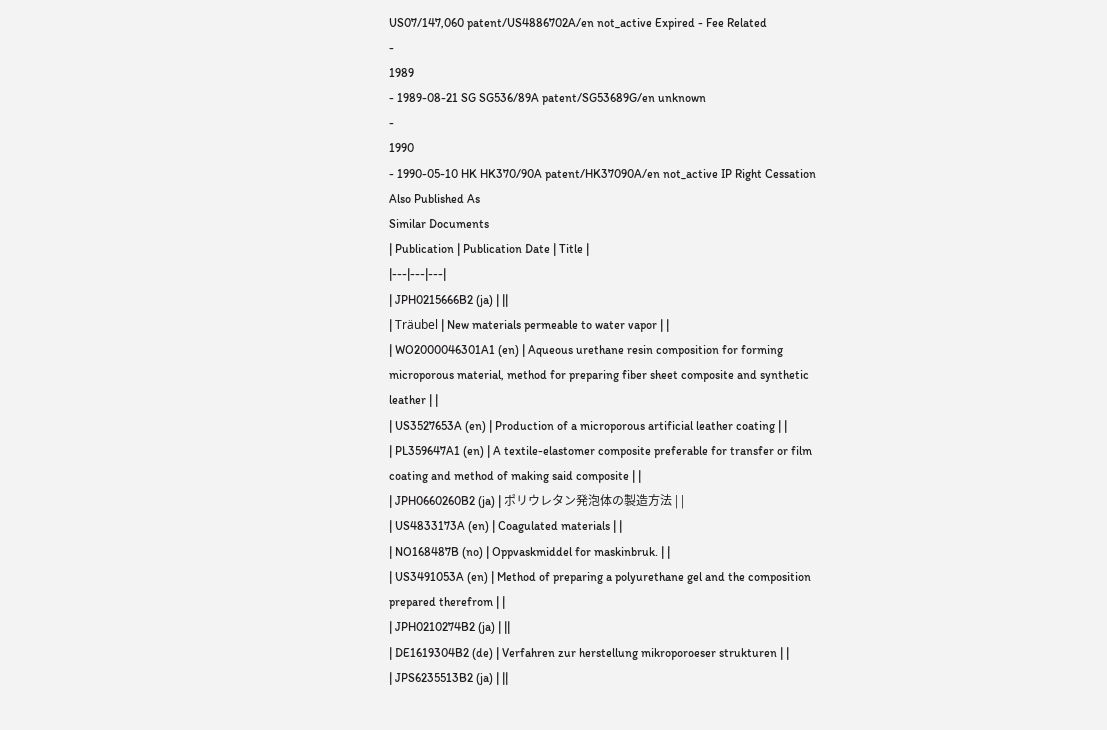US07/147,060 patent/US4886702A/en not_active Expired - Fee Related
-
1989
- 1989-08-21 SG SG536/89A patent/SG53689G/en unknown
-
1990
- 1990-05-10 HK HK370/90A patent/HK37090A/en not_active IP Right Cessation
Also Published As
Similar Documents
| Publication | Publication Date | Title |
|---|---|---|
| JPH0215666B2 (ja) | ||
| Träubel | New materials permeable to water vapor | |
| WO2000046301A1 (en) | Aqueous urethane resin composition for forming microporous material, method for preparing fiber sheet composite and synthetic leather | |
| US3527653A (en) | Production of a microporous artificial leather coating | |
| PL359647A1 (en) | A textile-elastomer composite preferable for transfer or film coating and method of making said composite | |
| JPH0660260B2 (ja) | ポリウレタン発泡体の製造方法 | |
| US4833173A (en) | Coagulated materials | |
| NO168487B (no) | Oppvaskmiddel for maskinbruk. | |
| US3491053A (en) | Method of preparing a polyurethane gel and the composition prepared therefrom | |
| JPH0210274B2 (ja) | ||
| DE1619304B2 (de) | Verfahren zur herstellung mikroporoeser strukturen | |
| JPS6235513B2 (ja) | ||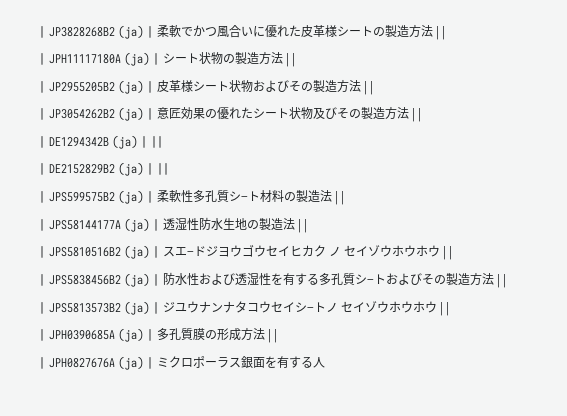| JP3828268B2 (ja) | 柔軟でかつ風合いに優れた皮革様シートの製造方法 | |
| JPH11117180A (ja) | シート状物の製造方法 | |
| JP2955205B2 (ja) | 皮革様シート状物およびその製造方法 | |
| JP3054262B2 (ja) | 意匠効果の優れたシート状物及びその製造方法 | |
| DE1294342B (ja) | ||
| DE2152829B2 (ja) | ||
| JPS599575B2 (ja) | 柔軟性多孔質シ−ト材料の製造法 | |
| JPS58144177A (ja) | 透湿性防水生地の製造法 | |
| JPS5810516B2 (ja) | スエ−ドジヨウゴウセイヒカク ノ セイゾウホウホウ | |
| JPS5838456B2 (ja) | 防水性および透湿性を有する多孔質シ−トおよびその製造方法 | |
| JPS5813573B2 (ja) | ジユウナンナタコウセイシ−トノ セイゾウホウホウ | |
| JPH0390685A (ja) | 多孔質膜の形成方法 | |
| JPH0827676A (ja) | ミクロポーラス銀面を有する人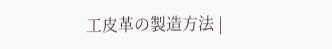工皮革の製造方法 |